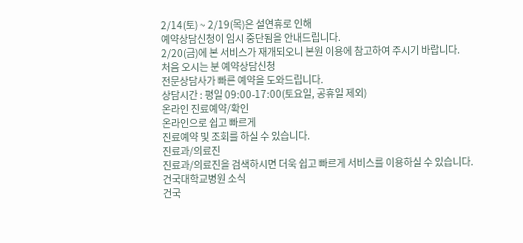2/14(토) ~ 2/19(목)은 설연휴로 인해
예약상담신청이 임시 중단됨을 안내드립니다.
2/20(금)에 본 서비스가 재개되오니 본원 이용에 참고하여 주시기 바랍니다.
처음 오시는 분 예약상담신청
전문상담사가 빠른 예약을 도와드립니다.
상담시간 : 평일 09:00-17:00(토요일, 공휴일 제외)
온라인 진료예약/확인
온라인으로 쉽고 빠르게
진료예약 및 조회를 하실 수 있습니다.
진료과/의료진
진료과/의료진을 검색하시면 더욱 쉽고 빠르게 서비스를 이용하실 수 있습니다.
건국대학교병원 소식
건국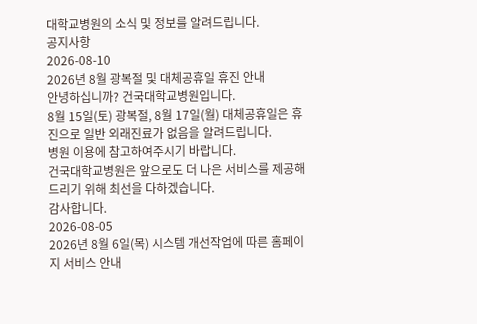대학교병원의 소식 및 정보를 알려드립니다.
공지사항
2026-08-10
2026년 8월 광복절 및 대체공휴일 휴진 안내
안녕하십니까? 건국대학교병원입니다.
8월 15일(토) 광복절, 8월 17일(월) 대체공휴일은 휴진으로 일반 외래진료가 없음을 알려드립니다.
병원 이용에 참고하여주시기 바랍니다.
건국대학교병원은 앞으로도 더 나은 서비스를 제공해 드리기 위해 최선을 다하겠습니다.
감사합니다.
2026-08-05
2026년 8월 6일(목) 시스템 개선작업에 따른 홈페이지 서비스 안내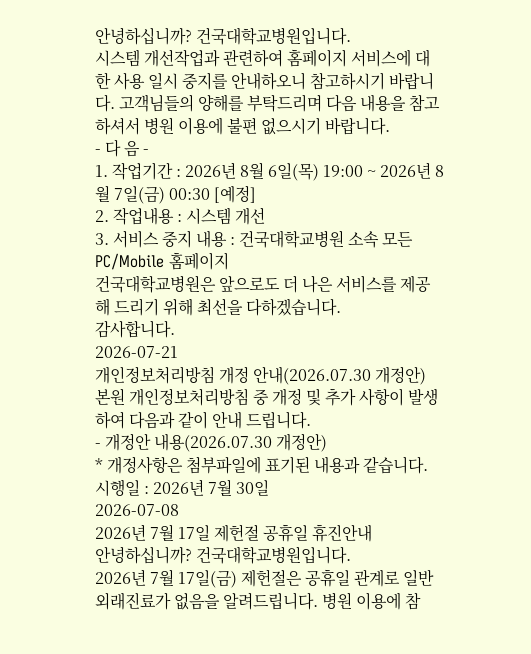안녕하십니까? 건국대학교병원입니다.
시스템 개선작업과 관련하여 홈페이지 서비스에 대한 사용 일시 중지를 안내하오니 참고하시기 바랍니다. 고객님들의 양해를 부탁드리며 다음 내용을 참고하셔서 병원 이용에 불편 없으시기 바랍니다.
- 다 음 -
1. 작업기간 : 2026년 8월 6일(목) 19:00 ~ 2026년 8월 7일(금) 00:30 [예정]
2. 작업내용 : 시스템 개선
3. 서비스 중지 내용 : 건국대학교병원 소속 모든 PC/Mobile 홈페이지
건국대학교병원은 앞으로도 더 나은 서비스를 제공해 드리기 위해 최선을 다하겠습니다.
감사합니다.
2026-07-21
개인정보처리방침 개정 안내(2026.07.30 개정안)
본원 개인정보처리방침 중 개정 및 추가 사항이 발생하여 다음과 같이 안내 드립니다.
- 개정안 내용(2026.07.30 개정안)
* 개정사항은 첨부파일에 표기된 내용과 같습니다.
시행일 : 2026년 7월 30일
2026-07-08
2026년 7월 17일 제헌절 공휴일 휴진안내
안녕하십니까? 건국대학교병원입니다.
2026년 7월 17일(금) 제헌절은 공휴일 관계로 일반 외래진료가 없음을 알려드립니다. 병원 이용에 참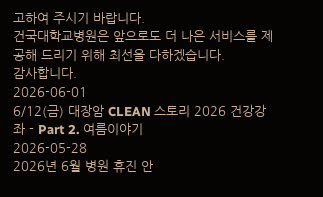고하여 주시기 바랍니다.
건국대학교병원은 앞으로도 더 나은 서비스를 제공해 드리기 위해 최선을 다하겠습니다.
감사합니다.
2026-06-01
6/12(금) 대장암 CLEAN 스토리 2026 건강강좌 - Part 2. 여름이야기
2026-05-28
2026년 6월 병원 휴진 안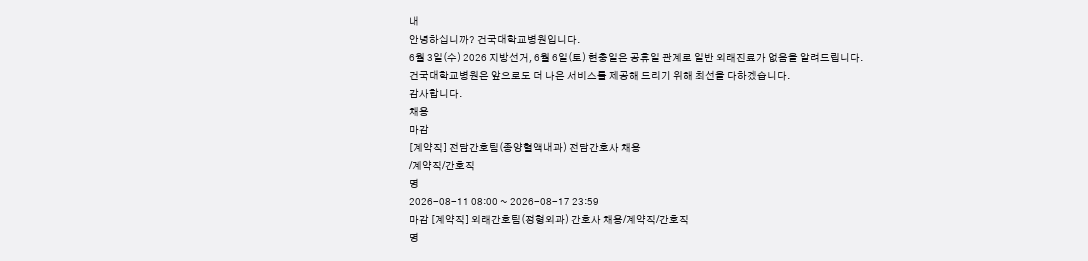내
안녕하십니까? 건국대학교병원입니다.
6월 3일(수) 2026 지방선거, 6월 6일(토) 현충일은 공휴일 관계로 일반 외래진료가 없음을 알려드립니다.
건국대학교병원은 앞으로도 더 나은 서비스를 제공해 드리기 위해 최선을 다하겠습니다.
감사합니다.
채용
마감
[계약직] 전담간호팀(종양혈액내과) 전담간호사 채용
/계약직/간호직
명
2026-08-11 08:00 ~ 2026-08-17 23:59
마감 [계약직] 외래간호팀(정형외과) 간호사 채용/계약직/간호직
명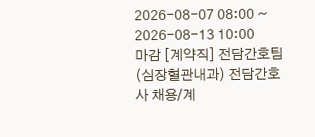2026-08-07 08:00 ~ 2026-08-13 10:00
마감 [계약직] 전담간호팀(심장혈관내과) 전담간호사 채용/계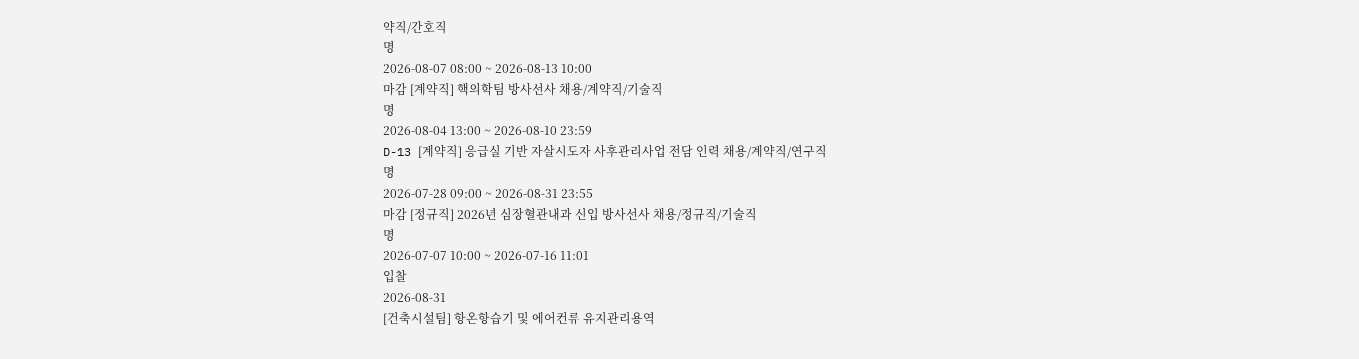약직/간호직
명
2026-08-07 08:00 ~ 2026-08-13 10:00
마감 [계약직] 핵의학팀 방사선사 채용/계약직/기술직
명
2026-08-04 13:00 ~ 2026-08-10 23:59
D-13 [계약직] 응급실 기반 자살시도자 사후관리사업 전담 인력 채용/계약직/연구직
명
2026-07-28 09:00 ~ 2026-08-31 23:55
마감 [정규직] 2026년 심장혈관내과 신입 방사선사 채용/정규직/기술직
명
2026-07-07 10:00 ~ 2026-07-16 11:01
입찰
2026-08-31
[건축시설팀] 항온항습기 및 에어컨류 유지관리용역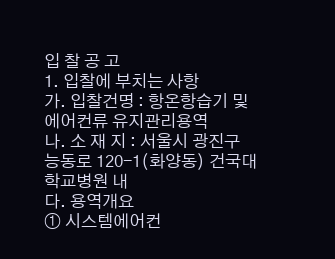입 찰 공 고
1. 입찰에 부치는 사항
가. 입찰건명 : 항온항습기 및 에어컨류 유지관리용역
나. 소 재 지 : 서울시 광진구 능동로 120-1(화양동) 건국대학교병원 내
다. 용역개요
① 시스템에어컨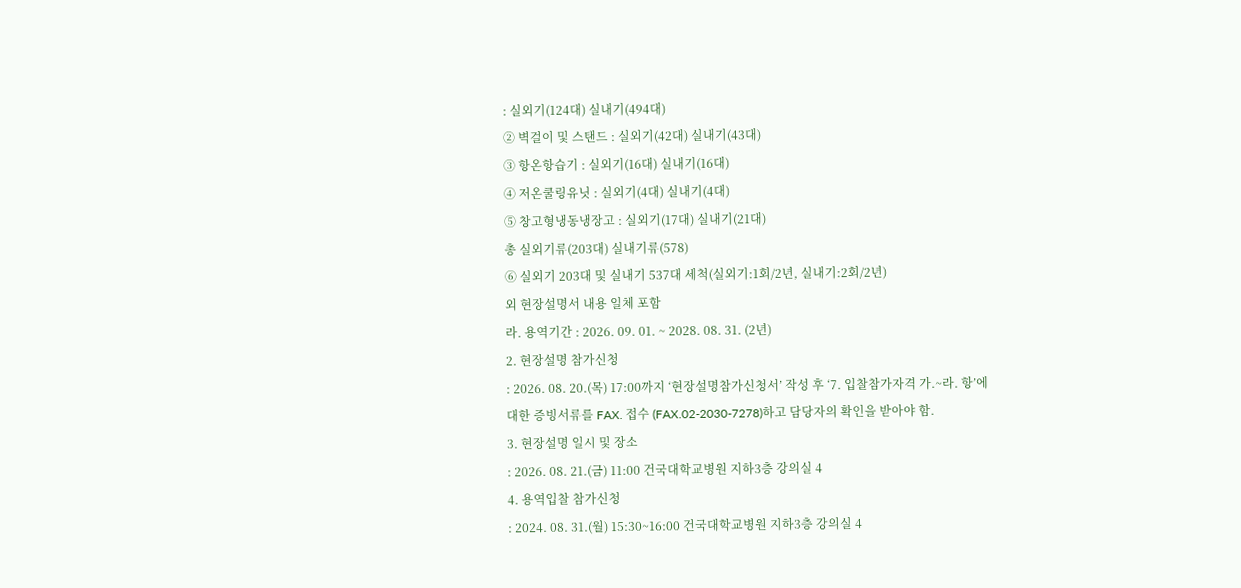: 실외기(124대) 실내기(494대)
② 벽걸이 및 스탠드 : 실외기(42대) 실내기(43대)
③ 항온항습기 : 실외기(16대) 실내기(16대)
④ 저온쿨링유닛 : 실외기(4대) 실내기(4대)
⑤ 창고형냉동냉장고 : 실외기(17대) 실내기(21대)
총 실외기류(203대) 실내기류(578)
⑥ 실외기 203대 및 실내기 537대 세척(실외기:1회/2년, 실내기:2회/2년)
외 현장설명서 내용 일체 포함
라. 용역기간 : 2026. 09. 01. ~ 2028. 08. 31. (2년)
2. 현장설명 참가신청
: 2026. 08. 20.(목) 17:00까지 ‘현장설명참가신청서’ 작성 후 ‘7. 입찰참가자격 가.~라. 항’에
대한 증빙서류를 FAX. 접수 (FAX.02-2030-7278)하고 담당자의 확인을 받아야 함.
3. 현장설명 일시 및 장소
: 2026. 08. 21.(금) 11:00 건국대학교병원 지하3층 강의실 4
4. 용역입찰 참가신청
: 2024. 08. 31.(월) 15:30~16:00 건국대학교병원 지하3층 강의실 4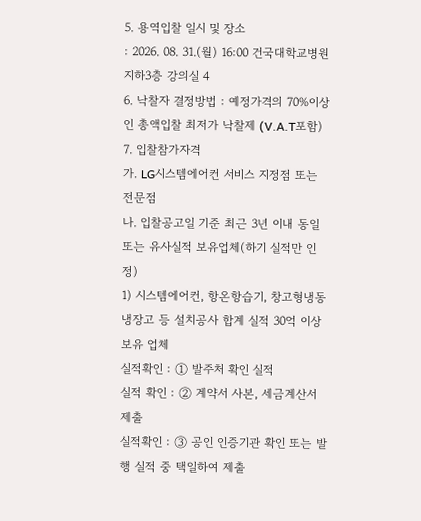5. 용역입찰 일시 및 장소
: 2026. 08. 31.(월) 16:00 건국대학교병원 지하3층 강의실 4
6. 낙찰자 결정방법 : 예정가격의 70%이상인 총액입찰 최저가 낙찰제 (V.A.T포함)
7. 입찰참가자격
가. LG시스템에어컨 서비스 지정점 또는 전문점
나. 입찰공고일 기준 최근 3년 이내 동일 또는 유사실적 보유업체(하기 실적만 인정)
1) 시스템에어컨, 항온항습기, 창고형냉동냉장고 등 설치공사 합계 실적 30억 이상
보유 업체
실적확인 : ① 발주처 확인 실적
실적 확인 : ② 계약서 사본, 세금계산서 제출
실적확인 : ③ 공인 인증기관 확인 또는 발행 실적 중 택일하여 제출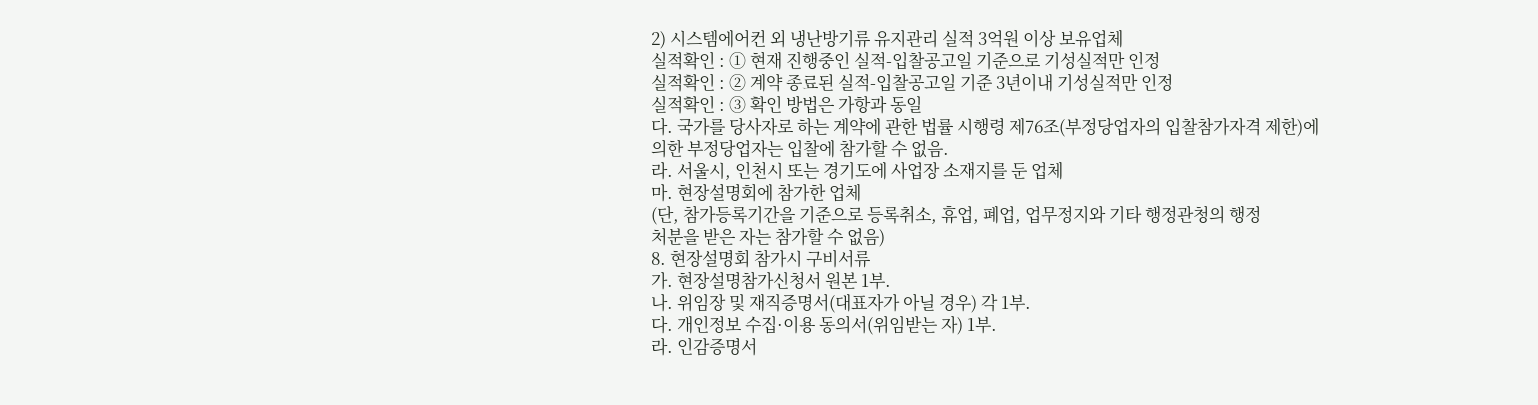2) 시스템에어컨 외 냉난방기류 유지관리 실적 3억원 이상 보유업체
실적확인 : ① 현재 진행중인 실적-입찰공고일 기준으로 기성실적만 인정
실적확인 : ② 계약 종료된 실적-입찰공고일 기준 3년이내 기성실적만 인정
실적확인 : ③ 확인 방법은 가항과 동일
다. 국가를 당사자로 하는 계약에 관한 법률 시행령 제76조(부정당업자의 입찰참가자격 제한)에
의한 부정당업자는 입찰에 참가할 수 없음.
라. 서울시, 인천시 또는 경기도에 사업장 소재지를 둔 업체
마. 현장설명회에 참가한 업체
(단, 참가등록기간을 기준으로 등록취소, 휴업, 폐업, 업무정지와 기타 행정관청의 행정
처분을 받은 자는 참가할 수 없음)
8. 현장설명회 참가시 구비서류
가. 현장설명참가신청서 원본 1부.
나. 위임장 및 재직증명서(대표자가 아닐 경우) 각 1부.
다. 개인정보 수집·이용 동의서(위임받는 자) 1부.
라. 인감증명서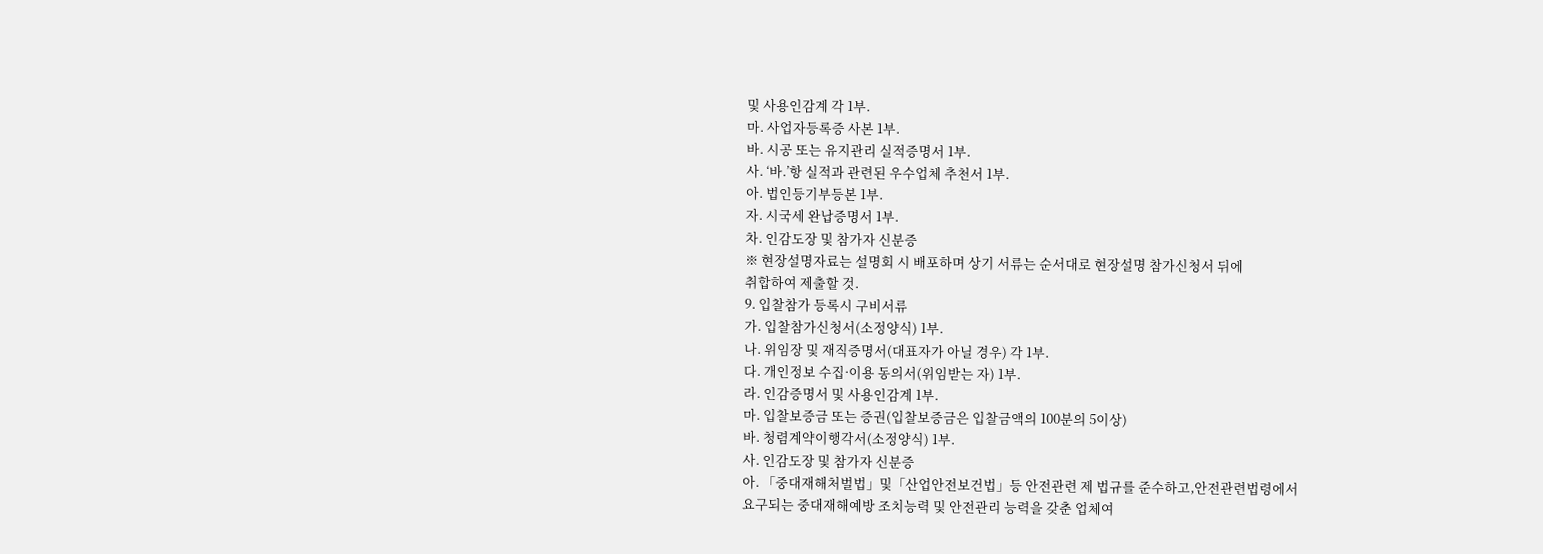및 사용인감계 각 1부.
마. 사업자등록증 사본 1부.
바. 시공 또는 유지관리 실적증명서 1부.
사. ‘바.’항 실적과 관련된 우수업체 추천서 1부.
아. 법인등기부등본 1부.
자. 시국세 완납증명서 1부.
차. 인감도장 및 참가자 신분증
※ 현장설명자료는 설명회 시 배포하며 상기 서류는 순서대로 현장설명 참가신청서 뒤에
취합하여 제출할 것.
9. 입찰참가 등록시 구비서류
가. 입찰참가신청서(소정양식) 1부.
나. 위임장 및 재직증명서(대표자가 아닐 경우) 각 1부.
다. 개인정보 수집·이용 동의서(위임받는 자) 1부.
라. 인감증명서 및 사용인감계 1부.
마. 입찰보증금 또는 증권(입찰보증금은 입찰금액의 100분의 5이상)
바. 청렴계약이행각서(소정양식) 1부.
사. 인감도장 및 참가자 신분증
아. 「중대재해처벌법」및「산업안전보건법」등 안전관련 제 법규를 준수하고,안전관련법령에서
요구되는 중대재해예방 조치능력 및 안전관리 능력을 갖춘 업체여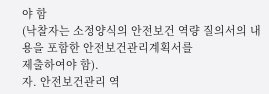야 함
(낙찰자는 소정양식의 안전보건 역량 질의서의 내용을 포함한 안전보건관리계획서를
제출하여야 함).
자. 안전보건관리 역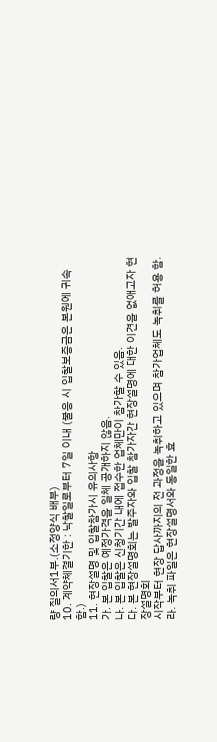량 질의서1부.(소정양식 배부)
10. 계약체결기한 : 낙찰일로부터 7일 이내 (불응 시 입찰보증금은 본원에 귀속함.)
11. 현장설명 및 입찰참가시 유의사항
가. 본 입찰은 예정가격을 일체 공개하지 않음.
나. 본 입찰은 신청기간 내에 접수한 업체만이 참가할 수 있음.
다. 본 현장설명회는 발주자와 입찰 참가자간 현장설명에 대한 이견을 없애고자 현장설명회
시작부터 현장 답사까지의 전 과정을 녹취하고 있으며 참가업체도 녹취를 허용 함.
라. 녹취 파일은 현장설명서와 동일한 효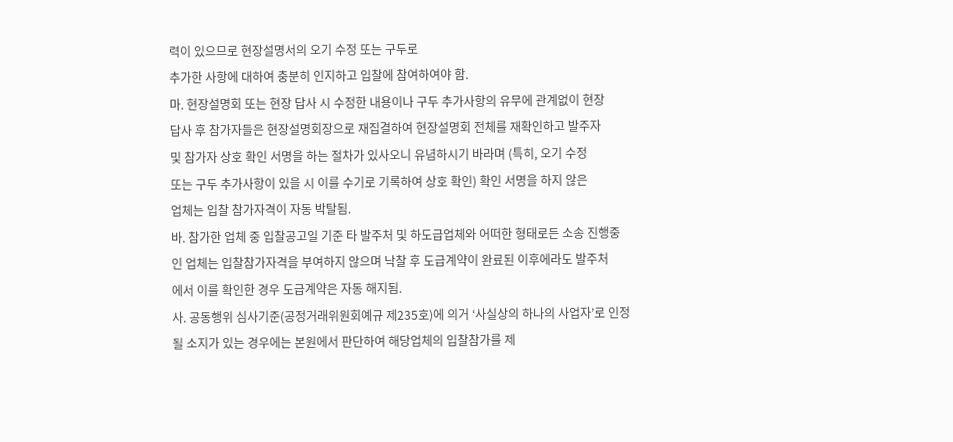력이 있으므로 현장설명서의 오기 수정 또는 구두로
추가한 사항에 대하여 충분히 인지하고 입찰에 참여하여야 함.
마. 현장설명회 또는 현장 답사 시 수정한 내용이나 구두 추가사항의 유무에 관계없이 현장
답사 후 참가자들은 현장설명회장으로 재집결하여 현장설명회 전체를 재확인하고 발주자
및 참가자 상호 확인 서명을 하는 절차가 있사오니 유념하시기 바라며 (특히, 오기 수정
또는 구두 추가사항이 있을 시 이를 수기로 기록하여 상호 확인) 확인 서명을 하지 않은
업체는 입찰 참가자격이 자동 박탈됨.
바. 참가한 업체 중 입찰공고일 기준 타 발주처 및 하도급업체와 어떠한 형태로든 소송 진행중
인 업체는 입찰참가자격을 부여하지 않으며 낙찰 후 도급계약이 완료된 이후에라도 발주처
에서 이를 확인한 경우 도급계약은 자동 해지됨.
사. 공동행위 심사기준(공정거래위원회예규 제235호)에 의거 ‘사실상의 하나의 사업자’로 인정
될 소지가 있는 경우에는 본원에서 판단하여 해당업체의 입찰참가를 제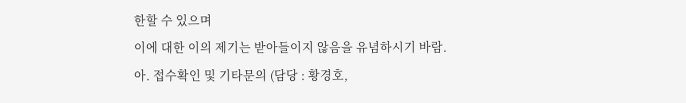한할 수 있으며
이에 대한 이의 제기는 받아들이지 않음을 유념하시기 바람.
아. 접수확인 및 기타문의 (담당 : 황경호,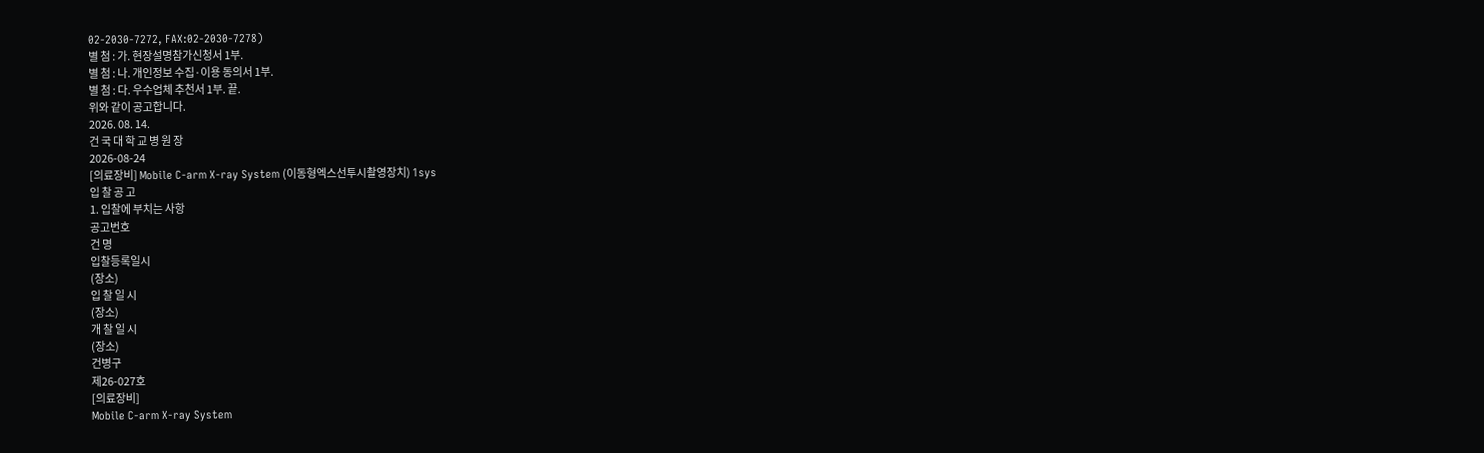02-2030-7272, FAX:02-2030-7278)
별 첨 : 가. 현장설명참가신청서 1부.
별 첨 : 나. 개인정보 수집·이용 동의서 1부.
별 첨 : 다. 우수업체 추천서 1부. 끝.
위와 같이 공고합니다.
2026. 08. 14.
건 국 대 학 교 병 원 장
2026-08-24
[의료장비] Mobile C-arm X-ray System (이동형엑스선투시촬영장치) 1sys
입 찰 공 고
1. 입찰에 부치는 사항
공고번호
건 명
입찰등록일시
(장소)
입 찰 일 시
(장소)
개 찰 일 시
(장소)
건병구
제26-027호
[의료장비]
Mobile C-arm X-ray System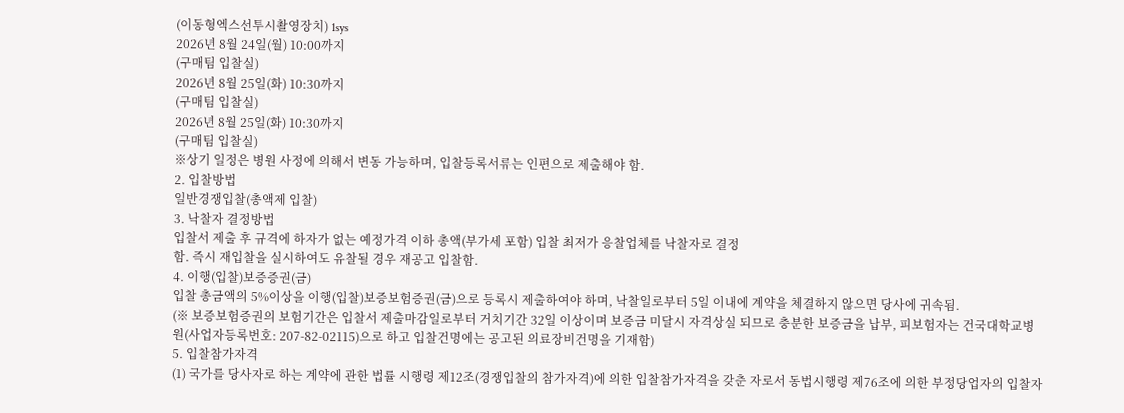(이동형엑스선투시촬영장치) 1sys
2026년 8월 24일(월) 10:00까지
(구매팀 입찰실)
2026년 8월 25일(화) 10:30까지
(구매팀 입찰실)
2026년 8월 25일(화) 10:30까지
(구매팀 입찰실)
※상기 일정은 병원 사정에 의해서 변동 가능하며, 입찰등록서류는 인편으로 제출해야 함.
2. 입찰방법
일반경쟁입찰(총액제 입찰)
3. 낙찰자 결정방법
입찰서 제출 후 규격에 하자가 없는 예정가격 이하 총액(부가세 포함) 입찰 최저가 응찰업체를 낙찰자로 결정
함. 즉시 재입찰을 실시하여도 유찰될 경우 재공고 입찰함.
4. 이행(입찰)보증증권(금)
입찰 총금액의 5%이상을 이행(입찰)보증보험증권(금)으로 등록시 제출하여야 하며, 낙찰일로부터 5일 이내에 계약을 체결하지 않으면 당사에 귀속됨.
(※ 보증보험증권의 보험기간은 입찰서 제출마감일로부터 거치기간 32일 이상이며 보증금 미달시 자격상실 되므로 충분한 보증금을 납부, 피보험자는 건국대학교병원(사업자등록번호: 207-82-02115)으로 하고 입찰건명에는 공고된 의료장비건명을 기재함)
5. 입찰참가자격
(1) 국가를 당사자로 하는 계약에 관한 법률 시행령 제12조(경쟁입찰의 참가자격)에 의한 입찰참가자격을 갖춘 자로서 동법시행령 제76조에 의한 부정당업자의 입찰자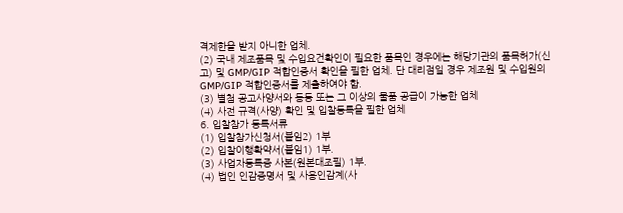격제한을 받지 아니한 업체.
(2) 국내 제조품목 및 수입요건확인이 필요한 품목인 경우에는 해당기관의 품목허가(신고) 및 GMP/GIP 적합인증서 확인을 필한 업체. 단 대리점일 경우 제조원 및 수입원의 GMP/GIP 적합인증서를 제출하여야 함.
(3) 별첨 공고사양서와 동등 또는 그 이상의 물품 공급이 가능한 업체
(4) 사전 규격(사양) 확인 및 입찰등록을 필한 업체
6. 입찰참가 등록서류
(1) 입찰참가신청서(붙임2) 1부
(2) 입찰이행확약서(붙임1) 1부.
(3) 사업자등록증 사본(원본대조필) 1부.
(4) 법인 인감증명서 및 사용인감계(사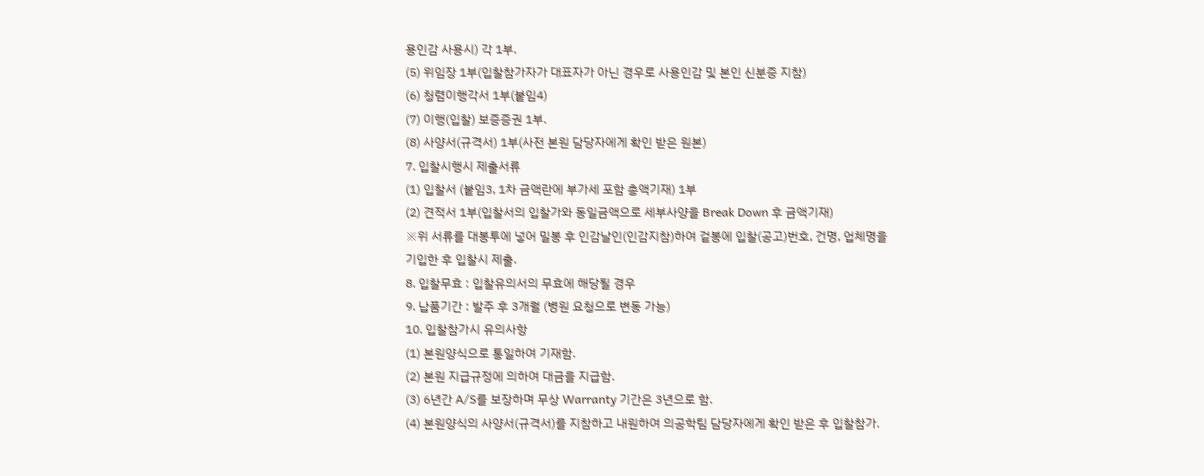용인감 사용시) 각 1부.
(5) 위임장 1부(입찰참가자가 대표자가 아닌 경우로 사용인감 및 본인 신분증 지참)
(6) 청렴이행각서 1부(붙임4)
(7) 이행(입찰) 보증증권 1부.
(8) 사양서(규격서) 1부(사전 본원 담당자에게 확인 받은 원본)
7. 입찰시행시 제출서류
(1) 입찰서 (붙임3, 1차 금액란에 부가세 포함 총액기재) 1부
(2) 견적서 1부(입찰서의 입찰가와 동일금액으로 세부사양을 Break Down 후 금액기재)
※위 서류를 대봉투에 넣어 밀봉 후 인감날인(인감지참)하여 겉봉에 입찰(공고)번호, 건명, 업체명을
기입한 후 입찰시 제출.
8. 입찰무효 : 입찰유의서의 무효에 해당될 경우
9. 납품기간 : 발주 후 3개월 (병원 요청으로 변동 가능)
10. 입찰참가시 유의사항
(1) 본원양식으로 통일하여 기재함.
(2) 본원 지급규정에 의하여 대금을 지급함.
(3) 6년간 A/S를 보장하며 무상 Warranty 기간은 3년으로 함.
(4) 본원양식의 사양서(규격서)를 지참하고 내원하여 의공학팀 담당자에게 확인 받은 후 입찰참가.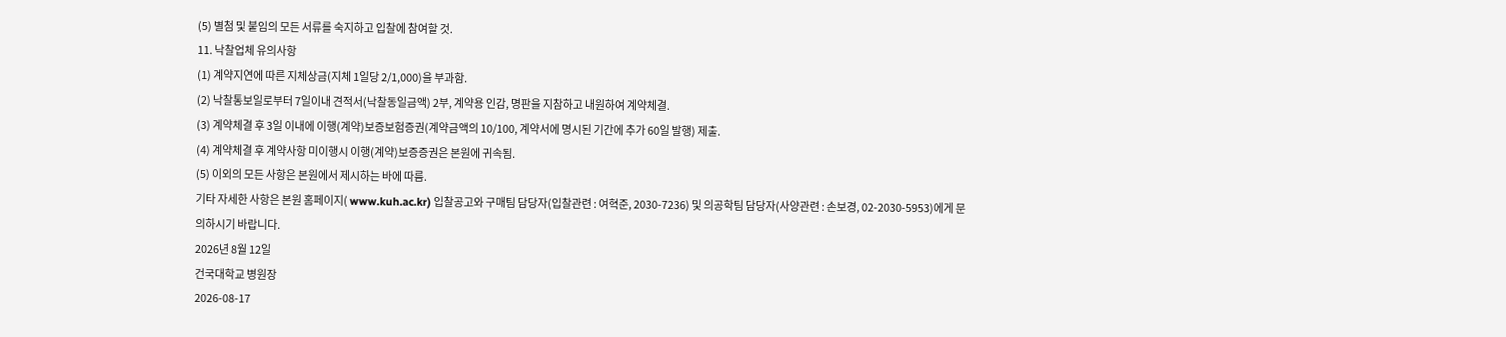(5) 별첨 및 붙임의 모든 서류를 숙지하고 입찰에 참여할 것.
11. 낙찰업체 유의사항
(1) 계약지연에 따른 지체상금(지체 1일당 2/1,000)을 부과함.
(2) 낙찰통보일로부터 7일이내 견적서(낙찰동일금액) 2부, 계약용 인감, 명판을 지참하고 내원하여 계약체결.
(3) 계약체결 후 3일 이내에 이행(계약)보증보험증권(계약금액의 10/100, 계약서에 명시된 기간에 추가 60일 발행) 제출.
(4) 계약체결 후 계약사항 미이행시 이행(계약)보증증권은 본원에 귀속됨.
(5) 이외의 모든 사항은 본원에서 제시하는 바에 따름.
기타 자세한 사항은 본원 홈페이지( www.kuh.ac.kr) 입찰공고와 구매팀 담당자(입찰관련 : 여혁준, 2030-7236) 및 의공학팀 담당자(사양관련 : 손보경, 02-2030-5953)에게 문의하시기 바랍니다.
2026년 8월 12일
건국대학교 병원장
2026-08-17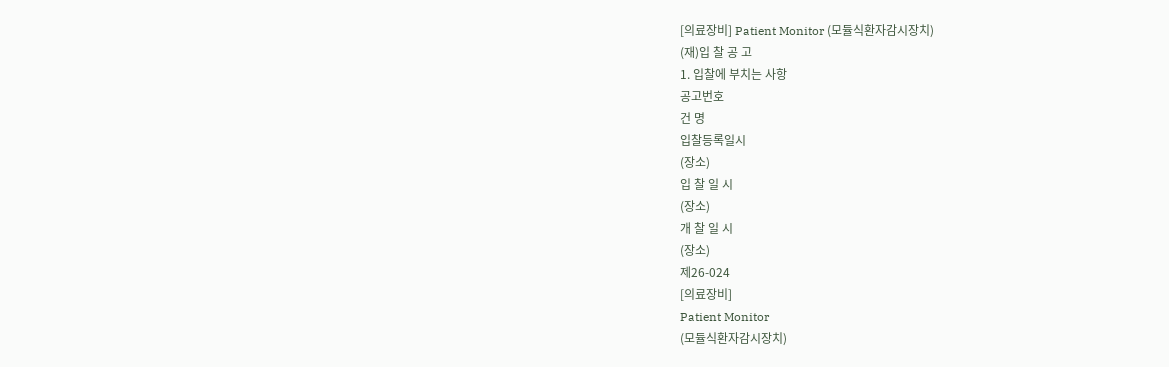[의료장비] Patient Monitor (모듈식환자감시장치)
(재)입 찰 공 고
1. 입찰에 부치는 사항
공고번호
건 명
입찰등록일시
(장소)
입 찰 일 시
(장소)
개 찰 일 시
(장소)
제26-024
[의료장비]
Patient Monitor
(모듈식환자감시장치)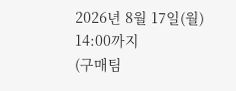2026년 8월 17일(월) 14:00까지
(구매팀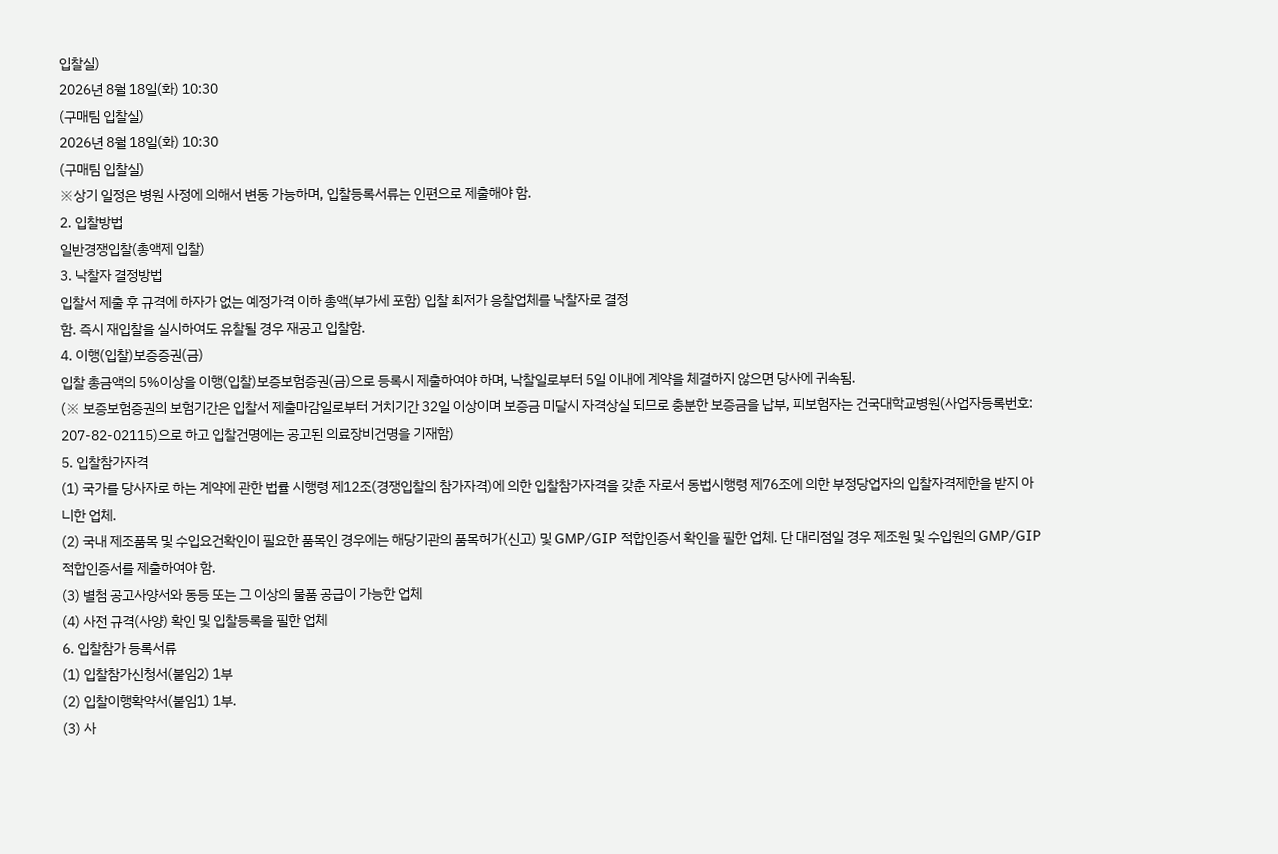입찰실)
2026년 8월 18일(화) 10:30
(구매팀 입찰실)
2026년 8월 18일(화) 10:30
(구매팀 입찰실)
※상기 일정은 병원 사정에 의해서 변동 가능하며, 입찰등록서류는 인편으로 제출해야 함.
2. 입찰방법
일반경쟁입찰(총액제 입찰)
3. 낙찰자 결정방법
입찰서 제출 후 규격에 하자가 없는 예정가격 이하 총액(부가세 포함) 입찰 최저가 응찰업체를 낙찰자로 결정
함. 즉시 재입찰을 실시하여도 유찰될 경우 재공고 입찰함.
4. 이행(입찰)보증증권(금)
입찰 총금액의 5%이상을 이행(입찰)보증보험증권(금)으로 등록시 제출하여야 하며, 낙찰일로부터 5일 이내에 계약을 체결하지 않으면 당사에 귀속됨.
(※ 보증보험증권의 보험기간은 입찰서 제출마감일로부터 거치기간 32일 이상이며 보증금 미달시 자격상실 되므로 충분한 보증금을 납부, 피보험자는 건국대학교병원(사업자등록번호: 207-82-02115)으로 하고 입찰건명에는 공고된 의료장비건명을 기재함)
5. 입찰참가자격
(1) 국가를 당사자로 하는 계약에 관한 법률 시행령 제12조(경쟁입찰의 참가자격)에 의한 입찰참가자격을 갖춘 자로서 동법시행령 제76조에 의한 부정당업자의 입찰자격제한을 받지 아니한 업체.
(2) 국내 제조품목 및 수입요건확인이 필요한 품목인 경우에는 해당기관의 품목허가(신고) 및 GMP/GIP 적합인증서 확인을 필한 업체. 단 대리점일 경우 제조원 및 수입원의 GMP/GIP 적합인증서를 제출하여야 함.
(3) 별첨 공고사양서와 동등 또는 그 이상의 물품 공급이 가능한 업체
(4) 사전 규격(사양) 확인 및 입찰등록을 필한 업체
6. 입찰참가 등록서류
(1) 입찰참가신청서(붙임2) 1부
(2) 입찰이행확약서(붙임1) 1부.
(3) 사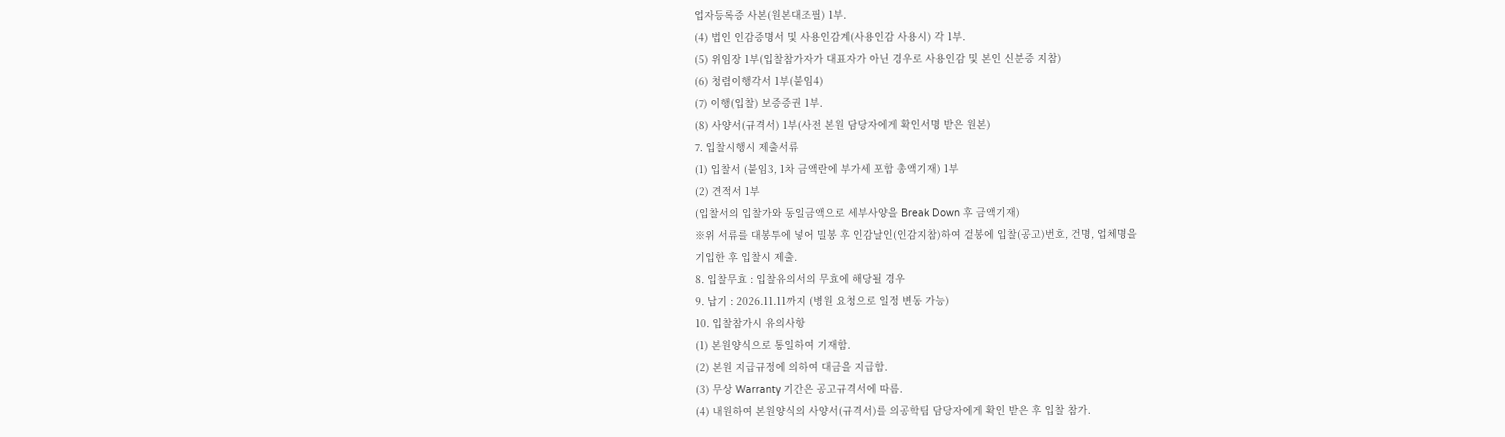업자등록증 사본(원본대조필) 1부.
(4) 법인 인감증명서 및 사용인감계(사용인감 사용시) 각 1부.
(5) 위임장 1부(입찰참가자가 대표자가 아닌 경우로 사용인감 및 본인 신분증 지참)
(6) 청렴이행각서 1부(붙임4)
(7) 이행(입찰) 보증증권 1부.
(8) 사양서(규격서) 1부(사전 본원 담당자에게 확인서명 받은 원본)
7. 입찰시행시 제출서류
(1) 입찰서 (붙임3, 1차 금액란에 부가세 포함 총액기재) 1부
(2) 견적서 1부
(입찰서의 입찰가와 동일금액으로 세부사양을 Break Down 후 금액기재)
※위 서류를 대봉투에 넣어 밀봉 후 인감날인(인감지참)하여 겉봉에 입찰(공고)번호, 건명, 업체명을
기입한 후 입찰시 제출.
8. 입찰무효 : 입찰유의서의 무효에 해당될 경우
9. 납기 : 2026.11.11까지 (병원 요청으로 일정 변동 가능)
10. 입찰참가시 유의사항
(1) 본원양식으로 통일하여 기재함.
(2) 본원 지급규정에 의하여 대금을 지급함.
(3) 무상 Warranty 기간은 공고규격서에 따름.
(4) 내원하여 본원양식의 사양서(규격서)를 의공학팀 담당자에게 확인 받은 후 입찰 참가.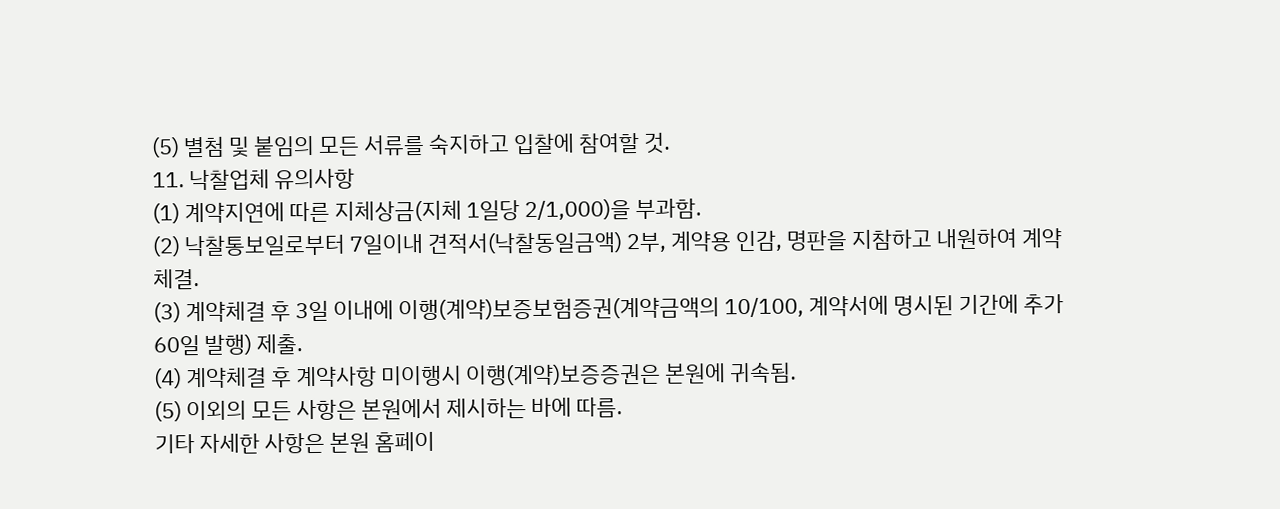(5) 별첨 및 붙임의 모든 서류를 숙지하고 입찰에 참여할 것.
11. 낙찰업체 유의사항
(1) 계약지연에 따른 지체상금(지체 1일당 2/1,000)을 부과함.
(2) 낙찰통보일로부터 7일이내 견적서(낙찰동일금액) 2부, 계약용 인감, 명판을 지참하고 내원하여 계약체결.
(3) 계약체결 후 3일 이내에 이행(계약)보증보험증권(계약금액의 10/100, 계약서에 명시된 기간에 추가 60일 발행) 제출.
(4) 계약체결 후 계약사항 미이행시 이행(계약)보증증권은 본원에 귀속됨.
(5) 이외의 모든 사항은 본원에서 제시하는 바에 따름.
기타 자세한 사항은 본원 홈페이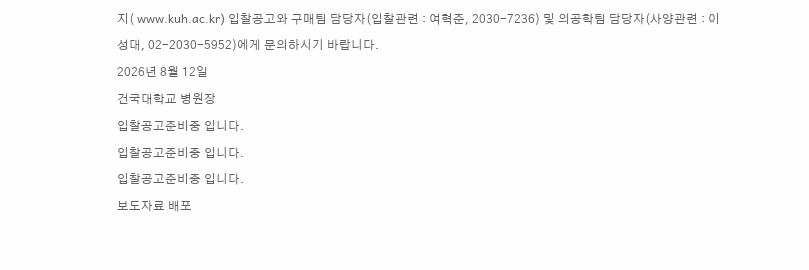지( www.kuh.ac.kr) 입찰공고와 구매팀 담당자(입찰관련 : 여혁준, 2030-7236) 및 의공학팀 담당자(사양관련 : 이성대, 02-2030-5952)에게 문의하시기 바랍니다.
2026년 8월 12일
건국대학교 병원장
입찰공고준비중 입니다.
입찰공고준비중 입니다.
입찰공고준비중 입니다.
보도자료 배포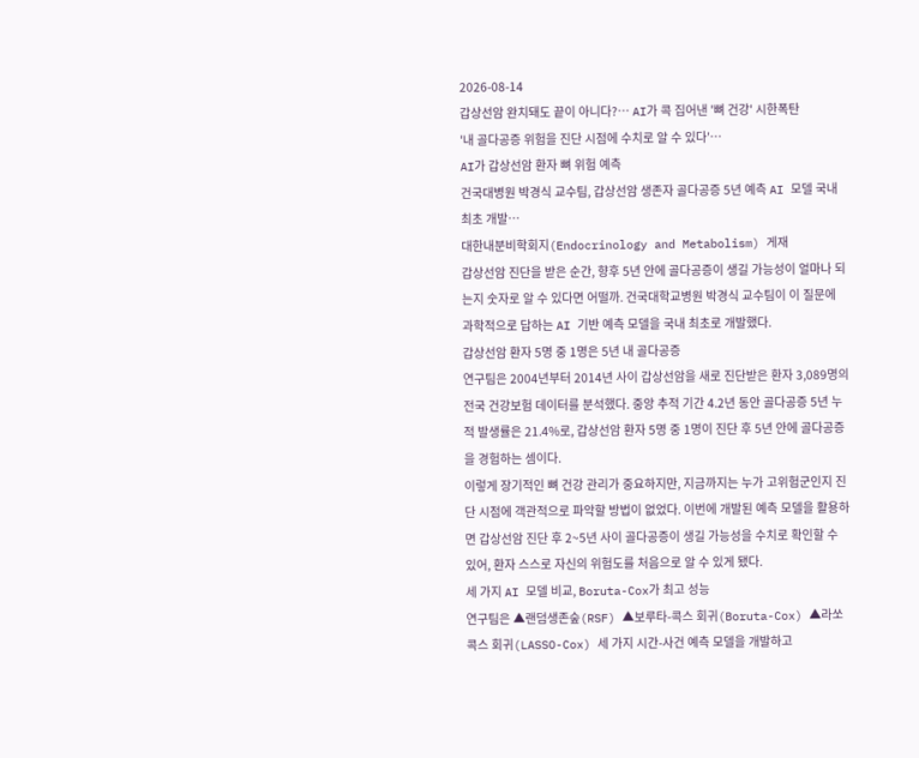2026-08-14
갑상선암 완치돼도 끝이 아니다?… AI가 콕 집어낸 '뼈 건강' 시한폭탄
'내 골다공증 위험을 진단 시점에 수치로 알 수 있다'…
AI가 갑상선암 환자 뼈 위험 예측
건국대병원 박경식 교수팀, 갑상선암 생존자 골다공증 5년 예측 AI 모델 국내 최초 개발…
대한내분비학회지(Endocrinology and Metabolism) 게재
갑상선암 진단을 받은 순간, 향후 5년 안에 골다공증이 생길 가능성이 얼마나 되는지 숫자로 알 수 있다면 어떨까. 건국대학교병원 박경식 교수팀이 이 질문에 과학적으로 답하는 AI 기반 예측 모델을 국내 최초로 개발했다.
갑상선암 환자 5명 중 1명은 5년 내 골다공증
연구팀은 2004년부터 2014년 사이 갑상선암을 새로 진단받은 환자 3,089명의 전국 건강보험 데이터를 분석했다. 중앙 추적 기간 4.2년 동안 골다공증 5년 누적 발생률은 21.4%로, 갑상선암 환자 5명 중 1명이 진단 후 5년 안에 골다공증을 경험하는 셈이다.
이렇게 장기적인 뼈 건강 관리가 중요하지만, 지금까지는 누가 고위험군인지 진단 시점에 객관적으로 파악할 방법이 없었다. 이번에 개발된 예측 모델을 활용하면 갑상선암 진단 후 2~5년 사이 골다공증이 생길 가능성을 수치로 확인할 수 있어, 환자 스스로 자신의 위험도를 처음으로 알 수 있게 됐다.
세 가지 AI 모델 비교, Boruta-Cox가 최고 성능
연구팀은 ▲랜덤생존숲(RSF) ▲보루타-콕스 회귀(Boruta-Cox) ▲라쏘 콕스 회귀(LASSO-Cox) 세 가지 시간-사건 예측 모델을 개발하고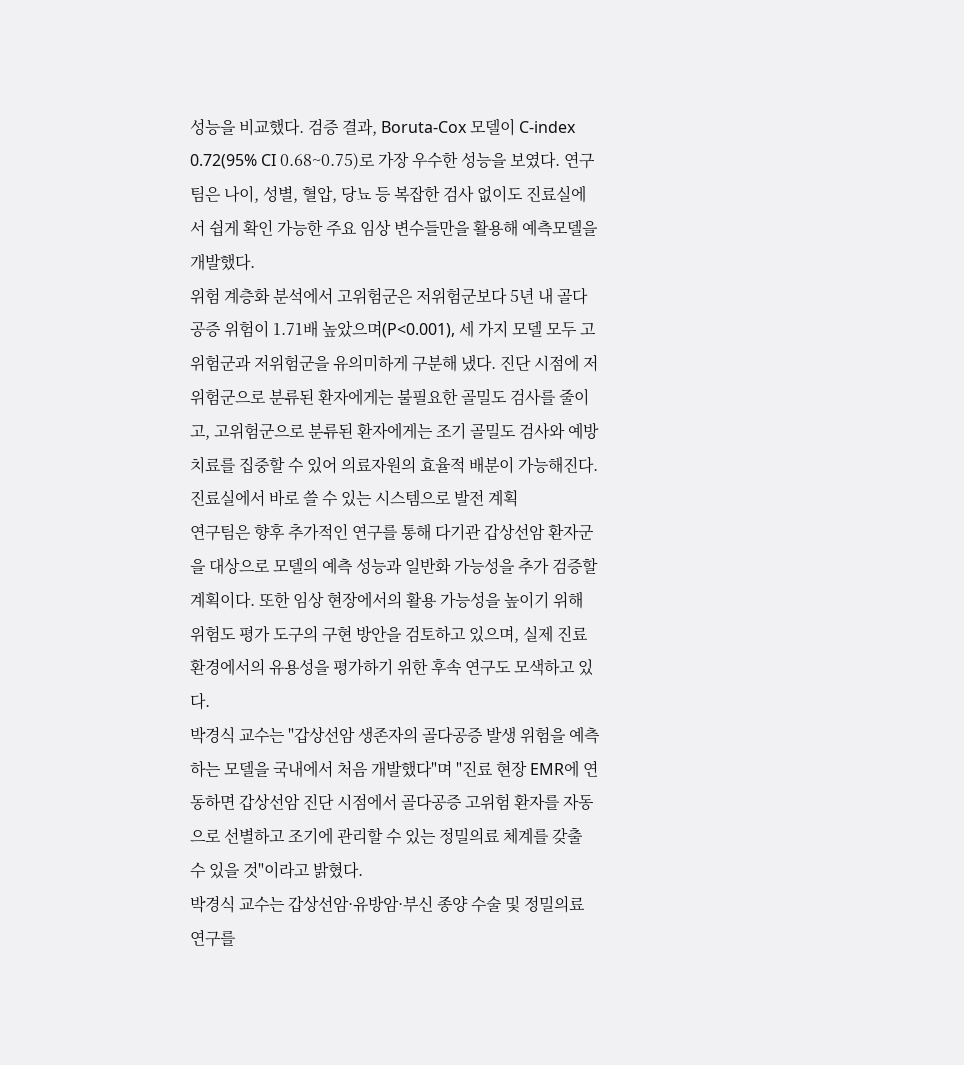성능을 비교했다. 검증 결과, Boruta-Cox 모델이 C-index 0.72(95% CI 0.68~0.75)로 가장 우수한 성능을 보였다. 연구팀은 나이, 성별, 혈압, 당뇨 등 복잡한 검사 없이도 진료실에서 쉽게 확인 가능한 주요 임상 변수들만을 활용해 예측모델을 개발했다.
위험 계층화 분석에서 고위험군은 저위험군보다 5년 내 골다공증 위험이 1.71배 높았으며(P<0.001), 세 가지 모델 모두 고위험군과 저위험군을 유의미하게 구분해 냈다. 진단 시점에 저위험군으로 분류된 환자에게는 불필요한 골밀도 검사를 줄이고, 고위험군으로 분류된 환자에게는 조기 골밀도 검사와 예방 치료를 집중할 수 있어 의료자원의 효율적 배분이 가능해진다.
진료실에서 바로 쓸 수 있는 시스템으로 발전 계획
연구팀은 향후 추가적인 연구를 통해 다기관 갑상선암 환자군을 대상으로 모델의 예측 성능과 일반화 가능성을 추가 검증할 계획이다. 또한 임상 현장에서의 활용 가능성을 높이기 위해 위험도 평가 도구의 구현 방안을 검토하고 있으며, 실제 진료 환경에서의 유용성을 평가하기 위한 후속 연구도 모색하고 있다.
박경식 교수는 "갑상선암 생존자의 골다공증 발생 위험을 예측하는 모델을 국내에서 처음 개발했다"며 "진료 현장 EMR에 연동하면 갑상선암 진단 시점에서 골다공증 고위험 환자를 자동으로 선별하고 조기에 관리할 수 있는 정밀의료 체계를 갖출 수 있을 것"이라고 밝혔다.
박경식 교수는 갑상선암·유방암·부신 종양 수술 및 정밀의료 연구를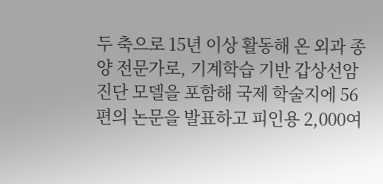두 축으로 15년 이상 활동해 온 외과 종양 전문가로, 기계학습 기반 갑상선암 진단 모델을 포함해 국제 학술지에 56편의 논문을 발표하고 피인용 2,000여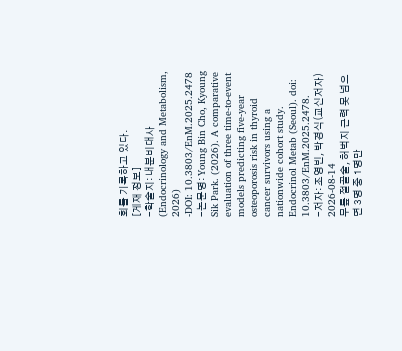회를 기록하고 있다.
[게재 정보]
-학술지: 내분비대사 (Endocrinology and Metabolism, 2026)
-DOI: 10.3803/EnM.2025.2478
-논문명: Young Bin Cho, Kyoung Sik Park. (2026). A comparative evaluation of three time-to-event models predicting five-year osteoporosis risk in thyroid cancer survivors using a nationwide cohort study. Endocrinol Metab (Seoul). doi: 10.3803/EnM.2025.2478.
-저자: 조영빈, 박경식(교신저자)
2026-08-14
무릎 절골술, 허벅지 근력 못 넘으면 3명 중 1명만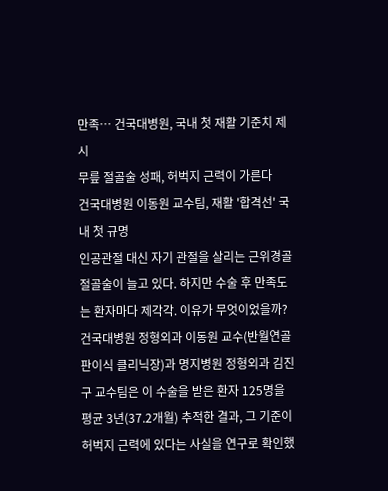만족… 건국대병원, 국내 첫 재활 기준치 제시
무릎 절골술 성패, 허벅지 근력이 가른다
건국대병원 이동원 교수팀, 재활 '합격선' 국내 첫 규명
인공관절 대신 자기 관절을 살리는 근위경골절골술이 늘고 있다. 하지만 수술 후 만족도는 환자마다 제각각. 이유가 무엇이었을까?
건국대병원 정형외과 이동원 교수(반월연골판이식 클리닉장)과 명지병원 정형외과 김진구 교수팀은 이 수술을 받은 환자 125명을 평균 3년(37.2개월) 추적한 결과, 그 기준이 허벅지 근력에 있다는 사실을 연구로 확인했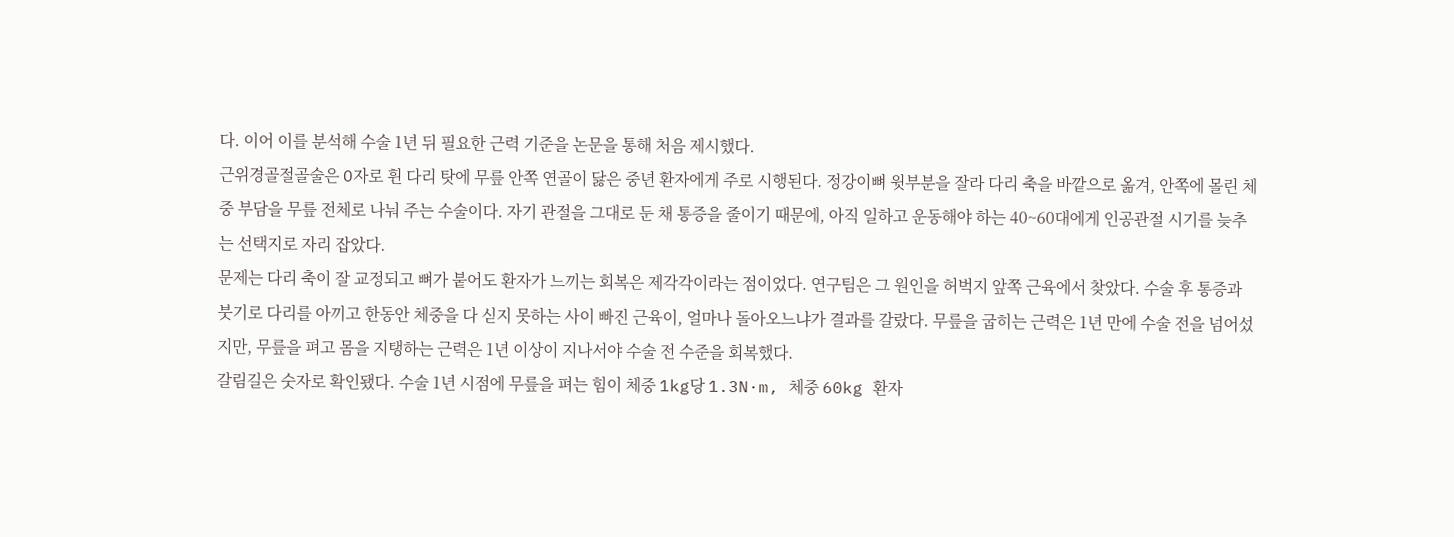다. 이어 이를 분석해 수술 1년 뒤 필요한 근력 기준을 논문을 통해 처음 제시했다.
근위경골절골술은 O자로 휜 다리 탓에 무릎 안쪽 연골이 닳은 중년 환자에게 주로 시행된다. 정강이뼈 윗부분을 잘라 다리 축을 바깥으로 옮겨, 안쪽에 몰린 체중 부담을 무릎 전체로 나눠 주는 수술이다. 자기 관절을 그대로 둔 채 통증을 줄이기 때문에, 아직 일하고 운동해야 하는 40~60대에게 인공관절 시기를 늦추는 선택지로 자리 잡았다.
문제는 다리 축이 잘 교정되고 뼈가 붙어도 환자가 느끼는 회복은 제각각이라는 점이었다. 연구팀은 그 원인을 허벅지 앞쪽 근육에서 찾았다. 수술 후 통증과 붓기로 다리를 아끼고 한동안 체중을 다 싣지 못하는 사이 빠진 근육이, 얼마나 돌아오느냐가 결과를 갈랐다. 무릎을 굽히는 근력은 1년 만에 수술 전을 넘어섰지만, 무릎을 펴고 몸을 지탱하는 근력은 1년 이상이 지나서야 수술 전 수준을 회복했다.
갈림길은 숫자로 확인됐다. 수술 1년 시점에 무릎을 펴는 힘이 체중 1kg당 1.3N·m, 체중 60kg 환자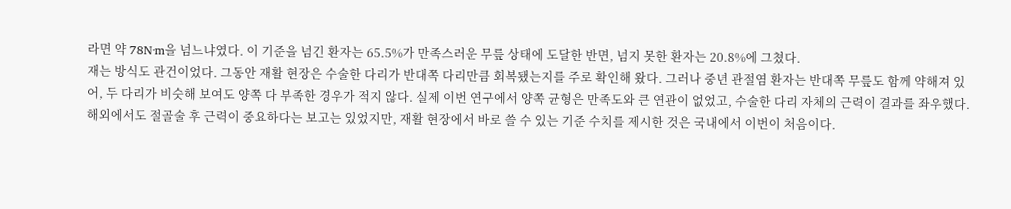라면 약 78N·m을 넘느냐였다. 이 기준을 넘긴 환자는 65.5%가 만족스러운 무릎 상태에 도달한 반면, 넘지 못한 환자는 20.8%에 그쳤다.
재는 방식도 관건이었다. 그동안 재활 현장은 수술한 다리가 반대쪽 다리만큼 회복됐는지를 주로 확인해 왔다. 그러나 중년 관절염 환자는 반대쪽 무릎도 함께 약해져 있어, 두 다리가 비슷해 보여도 양쪽 다 부족한 경우가 적지 않다. 실제 이번 연구에서 양쪽 균형은 만족도와 큰 연관이 없었고, 수술한 다리 자체의 근력이 결과를 좌우했다.
해외에서도 절골술 후 근력이 중요하다는 보고는 있었지만, 재활 현장에서 바로 쓸 수 있는 기준 수치를 제시한 것은 국내에서 이번이 처음이다.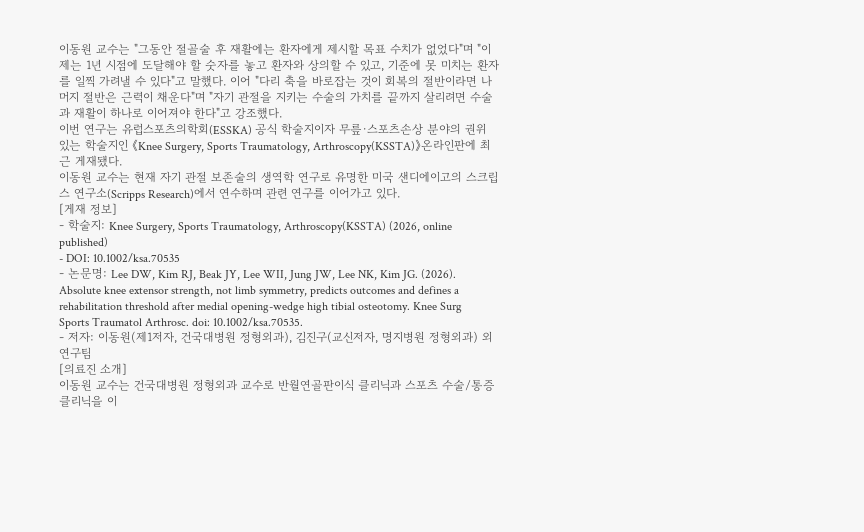이동원 교수는 "그동안 절골술 후 재활에는 환자에게 제시할 목표 수치가 없었다"며 "이제는 1년 시점에 도달해야 할 숫자를 놓고 환자와 상의할 수 있고, 기준에 못 미치는 환자를 일찍 가려낼 수 있다"고 말했다. 이어 "다리 축을 바로잡는 것이 회복의 절반이라면 나머지 절반은 근력이 채운다"며 "자기 관절을 지키는 수술의 가치를 끝까지 살리려면 수술과 재활이 하나로 이어져야 한다"고 강조했다.
이번 연구는 유럽스포츠의학회(ESSKA) 공식 학술지이자 무릎·스포츠손상 분야의 권위 있는 학술지인 《Knee Surgery, Sports Traumatology, Arthroscopy(KSSTA)》온라인판에 최근 게재됐다.
이동원 교수는 현재 자기 관절 보존술의 생역학 연구로 유명한 미국 샌디에이고의 스크립스 연구소(Scripps Research)에서 연수하며 관련 연구를 이어가고 있다.
[게재 정보]
- 학술지: Knee Surgery, Sports Traumatology, Arthroscopy(KSSTA) (2026, online published)
- DOI: 10.1002/ksa.70535
- 논문명: Lee DW, Kim RJ, Beak JY, Lee WII, Jung JW, Lee NK, Kim JG. (2026). Absolute knee extensor strength, not limb symmetry, predicts outcomes and defines a rehabilitation threshold after medial opening-wedge high tibial osteotomy. Knee Surg Sports Traumatol Arthrosc. doi: 10.1002/ksa.70535.
- 저자: 이동원(제1저자, 건국대병원 정형외과), 김진구(교신저자, 명지병원 정형외과) 외 연구팀
[의료진 소개]
이동원 교수는 건국대병원 정형외과 교수로 반월연골판이식 클리닉과 스포츠 수술/통증 클리닉을 이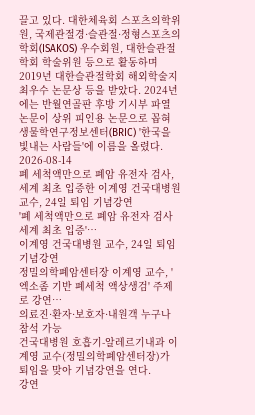끌고 있다. 대한체육회 스포츠의학위원, 국제관절경·슬관절·정형스포츠의학회(ISAKOS) 우수회원, 대한슬관절학회 학술위원 등으로 활동하며 2019년 대한슬관절학회 해외학술지 최우수 논문상 등을 받았다. 2024년에는 반월연골판 후방 기시부 파열 논문이 상위 피인용 논문으로 꼽혀 생물학연구정보센터(BRIC) '한국을 빛내는 사람들'에 이름을 올렸다.
2026-08-14
폐 세척액만으로 폐암 유전자 검사, 세계 최초 입증한 이계영 건국대병원 교수, 24일 퇴임 기념강연
'폐 세척액만으로 폐암 유전자 검사 세계 최초 입증'…
이계영 건국대병원 교수, 24일 퇴임 기념강연
정밀의학폐암센터장 이계영 교수, '엑소좀 기반 폐세척 액상생검' 주제로 강연…
의료진·환자·보호자·내원객 누구나 참석 가능
건국대병원 호흡기-알레르기내과 이계영 교수(정밀의학폐암센터장)가 퇴임을 맞아 기념강연을 연다.
강연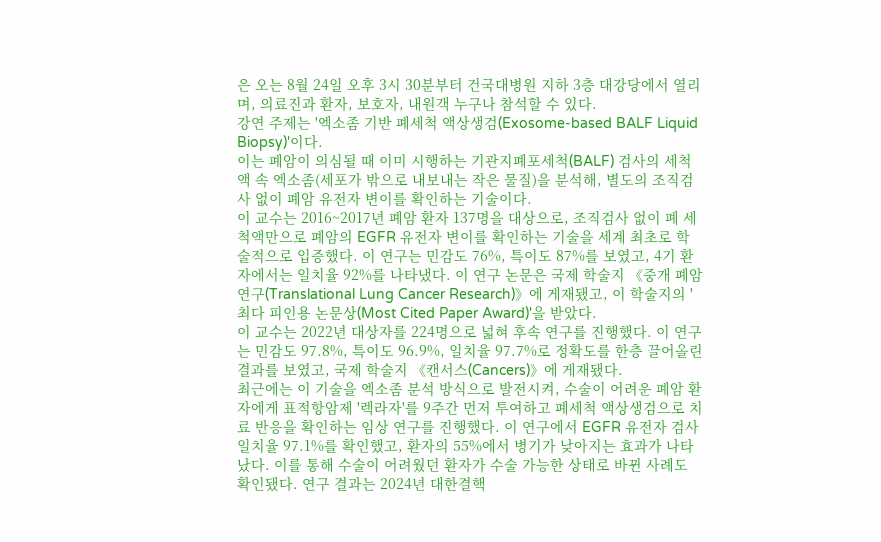은 오는 8월 24일 오후 3시 30분부터 건국대병원 지하 3층 대강당에서 열리며, 의료진과 환자, 보호자, 내원객 누구나 참석할 수 있다.
강연 주제는 '엑소좀 기반 폐세척 액상생검(Exosome-based BALF Liquid Biopsy)'이다.
이는 폐암이 의심될 때 이미 시행하는 기관지폐포세척(BALF) 검사의 세척액 속 엑소좀(세포가 밖으로 내보내는 작은 물질)을 분석해, 별도의 조직검사 없이 폐암 유전자 변이를 확인하는 기술이다.
이 교수는 2016~2017년 폐암 환자 137명을 대상으로, 조직검사 없이 폐 세척액만으로 폐암의 EGFR 유전자 변이를 확인하는 기술을 세계 최초로 학술적으로 입증했다. 이 연구는 민감도 76%, 특이도 87%를 보였고, 4기 환자에서는 일치율 92%를 나타냈다. 이 연구 논문은 국제 학술지 《중개 폐암 연구(Translational Lung Cancer Research)》에 게재됐고, 이 학술지의 '최다 피인용 논문상(Most Cited Paper Award)'을 받았다.
이 교수는 2022년 대상자를 224명으로 넓혀 후속 연구를 진행했다. 이 연구는 민감도 97.8%, 특이도 96.9%, 일치율 97.7%로 정확도를 한층 끌어올린 결과를 보였고, 국제 학술지 《캔서스(Cancers)》에 게재됐다.
최근에는 이 기술을 엑소좀 분석 방식으로 발전시켜, 수술이 어려운 폐암 환자에게 표적항암제 '렉라자'를 9주간 먼저 투여하고 폐세척 액상생검으로 치료 반응을 확인하는 임상 연구를 진행했다. 이 연구에서 EGFR 유전자 검사 일치율 97.1%를 확인했고, 환자의 55%에서 병기가 낮아지는 효과가 나타났다. 이를 통해 수술이 어려웠던 환자가 수술 가능한 상태로 바뀐 사례도 확인됐다. 연구 결과는 2024년 대한결핵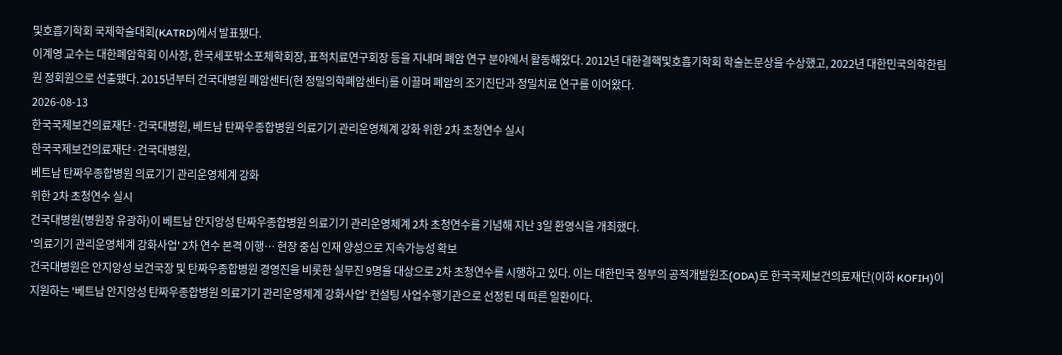및호흡기학회 국제학술대회(KATRD)에서 발표됐다.
이계영 교수는 대한폐암학회 이사장, 한국세포밖소포체학회장, 표적치료연구회장 등을 지내며 폐암 연구 분야에서 활동해왔다. 2012년 대한결핵및호흡기학회 학술논문상을 수상했고, 2022년 대한민국의학한림원 정회원으로 선출됐다. 2015년부터 건국대병원 폐암센터(현 정밀의학폐암센터)를 이끌며 폐암의 조기진단과 정밀치료 연구를 이어왔다.
2026-08-13
한국국제보건의료재단·건국대병원, 베트남 탄짜우종합병원 의료기기 관리운영체계 강화 위한 2차 초청연수 실시
한국국제보건의료재단·건국대병원,
베트남 탄짜우종합병원 의료기기 관리운영체계 강화
위한 2차 초청연수 실시
건국대병원(병원장 유광하)이 베트남 안지앙성 탄짜우종합병원 의료기기 관리운영체계 2차 초청연수를 기념해 지난 3일 환영식을 개최했다.
'의료기기 관리운영체계 강화사업' 2차 연수 본격 이행… 현장 중심 인재 양성으로 지속가능성 확보
건국대병원은 안지앙성 보건국장 및 탄짜우종합병원 경영진을 비롯한 실무진 9명을 대상으로 2차 초청연수를 시행하고 있다. 이는 대한민국 정부의 공적개발원조(ODA)로 한국국제보건의료재단(이하 KOFIH)이 지원하는 '베트남 안지앙성 탄짜우종합병원 의료기기 관리운영체계 강화사업' 컨설팅 사업수행기관으로 선정된 데 따른 일환이다.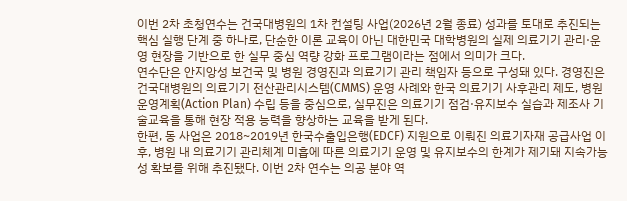이번 2차 초청연수는 건국대병원의 1차 컨설팅 사업(2026년 2월 종료) 성과를 토대로 추진되는 핵심 실행 단계 중 하나로, 단순한 이론 교육이 아닌 대한민국 대학병원의 실제 의료기기 관리·운영 현장을 기반으로 한 실무 중심 역량 강화 프로그램이라는 점에서 의미가 크다.
연수단은 안지앙성 보건국 및 병원 경영진과 의료기기 관리 책임자 등으로 구성돼 있다. 경영진은 건국대병원의 의료기기 전산관리시스템(CMMS) 운영 사례와 한국 의료기기 사후관리 제도, 병원 운영계획(Action Plan) 수립 등을 중심으로, 실무진은 의료기기 점검·유지보수 실습과 제조사 기술교육을 통해 현장 적용 능력을 향상하는 교육을 받게 된다.
한편, 동 사업은 2018~2019년 한국수출입은행(EDCF) 지원으로 이뤄진 의료기자재 공급사업 이후, 병원 내 의료기기 관리체계 미흡에 따른 의료기기 운영 및 유지보수의 한계가 제기돼 지속가능성 확보를 위해 추진됐다. 이번 2차 연수는 의공 분야 역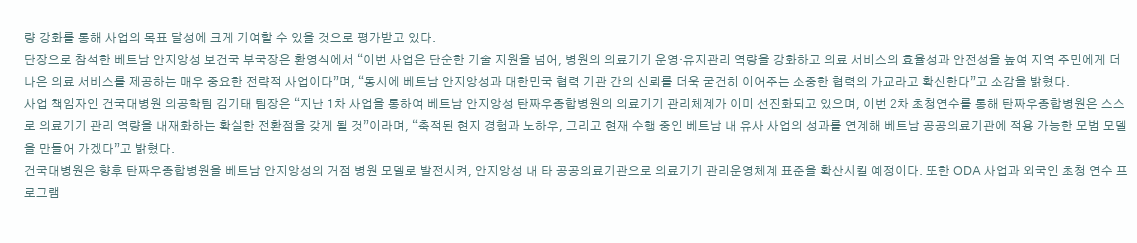량 강화를 통해 사업의 목표 달성에 크게 기여할 수 있을 것으로 평가받고 있다.
단장으로 참석한 베트남 안지앙성 보건국 부국장은 환영식에서 “이번 사업은 단순한 기술 지원을 넘어, 병원의 의료기기 운영·유지관리 역량을 강화하고 의료 서비스의 효율성과 안전성을 높여 지역 주민에게 더 나은 의료 서비스를 제공하는 매우 중요한 전략적 사업이다”며, “동시에 베트남 안지앙성과 대한민국 협력 기관 간의 신뢰를 더욱 굳건히 이어주는 소중한 협력의 가교라고 확신한다”고 소감을 밝혔다.
사업 책임자인 건국대병원 의공학팀 김기태 팀장은 “지난 1차 사업을 통하여 베트남 안지앙성 탄짜우종합병원의 의료기기 관리체계가 이미 선진화되고 있으며, 이번 2차 초청연수를 통해 탄짜우종합병원은 스스로 의료기기 관리 역량을 내재화하는 확실한 전환점을 갖게 될 것”이라며, “축적된 현지 경험과 노하우, 그리고 현재 수행 중인 베트남 내 유사 사업의 성과를 연계해 베트남 공공의료기관에 적용 가능한 모범 모델을 만들어 가겠다”고 밝혔다.
건국대병원은 향후 탄짜우종합병원을 베트남 안지앙성의 거점 병원 모델로 발전시켜, 안지앙성 내 타 공공의료기관으로 의료기기 관리운영체계 표준을 확산시킬 예정이다. 또한 ODA 사업과 외국인 초청 연수 프로그램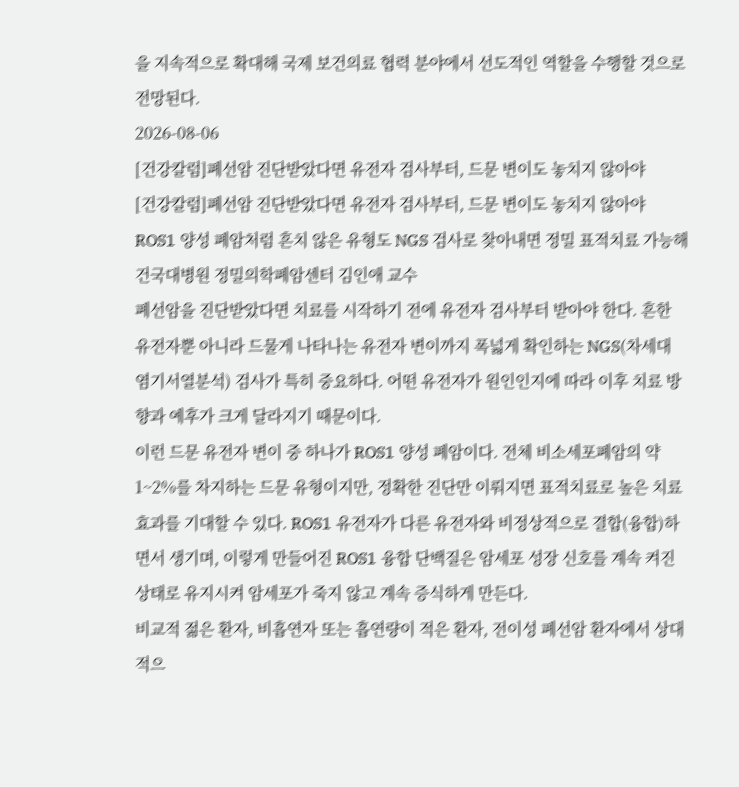을 지속적으로 확대해 국제 보건의료 협력 분야에서 선도적인 역할을 수행할 것으로 전망된다.
2026-08-06
[건강칼럼]폐선암 진단받았다면 유전자 검사부터, 드문 변이도 놓치지 않아야
[건강칼럼]폐선암 진단받았다면 유전자 검사부터, 드문 변이도 놓치지 않아야
ROS1 양성 폐암처럼 흔치 않은 유형도 NGS 검사로 찾아내면 정밀 표적치료 가능해
건국대병원 정밀의학폐암센터 김인애 교수
폐선암을 진단받았다면 치료를 시작하기 전에 유전자 검사부터 받아야 한다. 흔한 유전자뿐 아니라 드물게 나타나는 유전자 변이까지 폭넓게 확인하는 NGS(차세대 염기서열분석) 검사가 특히 중요하다. 어떤 유전자가 원인인지에 따라 이후 치료 방향과 예후가 크게 달라지기 때문이다.
이런 드문 유전자 변이 중 하나가 ROS1 양성 폐암이다. 전체 비소세포폐암의 약 1~2%를 차지하는 드문 유형이지만, 정확한 진단만 이뤄지면 표적치료로 높은 치료 효과를 기대할 수 있다. ROS1 유전자가 다른 유전자와 비정상적으로 결합(융합)하면서 생기며, 이렇게 만들어진 ROS1 융합 단백질은 암세포 성장 신호를 계속 켜진 상태로 유지시켜 암세포가 죽지 않고 계속 증식하게 만든다.
비교적 젊은 환자, 비흡연자 또는 흡연량이 적은 환자, 전이성 폐선암 환자에서 상대적으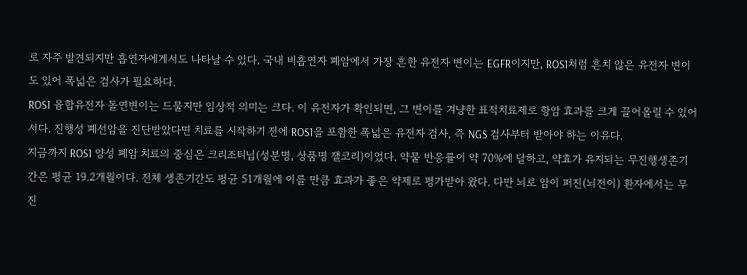로 자주 발견되지만 흡연자에게서도 나타날 수 있다. 국내 비흡연자 폐암에서 가장 흔한 유전자 변이는 EGFR이지만, ROS1처럼 흔치 않은 유전자 변이도 있어 폭넓은 검사가 필요하다.
ROS1 융합유전자 돌연변이는 드물지만 임상적 의미는 크다. 이 유전자가 확인되면, 그 변이를 겨냥한 표적치료제로 항암 효과를 크게 끌어올릴 수 있어서다. 진행성 폐선암을 진단받았다면 치료를 시작하기 전에 ROS1을 포함한 폭넓은 유전자 검사, 즉 NGS 검사부터 받아야 하는 이유다.
지금까지 ROS1 양성 폐암 치료의 중심은 크리조티닙(성분명, 상품명 잴코리)이었다. 약물 반응률이 약 70%에 달하고, 약효가 유지되는 무진행생존기간은 평균 19.2개월이다. 전체 생존기간도 평균 51개월에 이를 만큼 효과가 좋은 약제로 평가받아 왔다. 다만 뇌로 암이 퍼진(뇌전이) 환자에서는 무진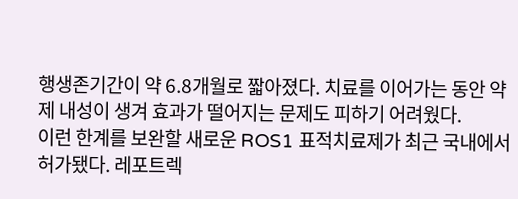행생존기간이 약 6.8개월로 짧아졌다. 치료를 이어가는 동안 약제 내성이 생겨 효과가 떨어지는 문제도 피하기 어려웠다.
이런 한계를 보완할 새로운 ROS1 표적치료제가 최근 국내에서 허가됐다. 레포트렉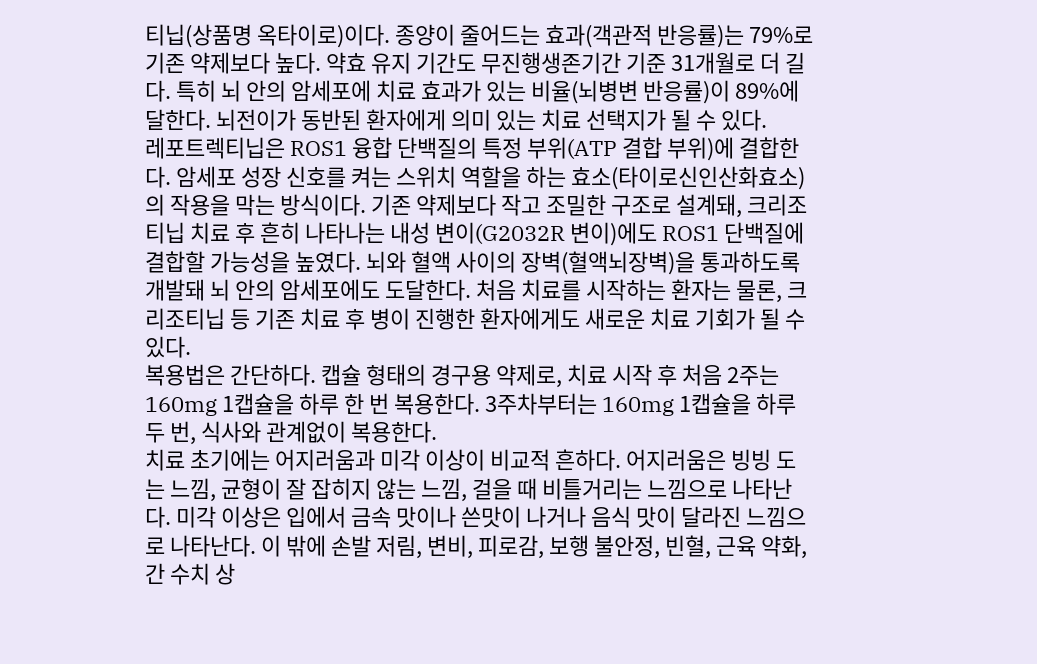티닙(상품명 옥타이로)이다. 종양이 줄어드는 효과(객관적 반응률)는 79%로 기존 약제보다 높다. 약효 유지 기간도 무진행생존기간 기준 31개월로 더 길다. 특히 뇌 안의 암세포에 치료 효과가 있는 비율(뇌병변 반응률)이 89%에 달한다. 뇌전이가 동반된 환자에게 의미 있는 치료 선택지가 될 수 있다.
레포트렉티닙은 ROS1 융합 단백질의 특정 부위(ATP 결합 부위)에 결합한다. 암세포 성장 신호를 켜는 스위치 역할을 하는 효소(타이로신인산화효소)의 작용을 막는 방식이다. 기존 약제보다 작고 조밀한 구조로 설계돼, 크리조티닙 치료 후 흔히 나타나는 내성 변이(G2032R 변이)에도 ROS1 단백질에 결합할 가능성을 높였다. 뇌와 혈액 사이의 장벽(혈액뇌장벽)을 통과하도록 개발돼 뇌 안의 암세포에도 도달한다. 처음 치료를 시작하는 환자는 물론, 크리조티닙 등 기존 치료 후 병이 진행한 환자에게도 새로운 치료 기회가 될 수 있다.
복용법은 간단하다. 캡슐 형태의 경구용 약제로, 치료 시작 후 처음 2주는 160mg 1캡슐을 하루 한 번 복용한다. 3주차부터는 160mg 1캡슐을 하루 두 번, 식사와 관계없이 복용한다.
치료 초기에는 어지러움과 미각 이상이 비교적 흔하다. 어지러움은 빙빙 도는 느낌, 균형이 잘 잡히지 않는 느낌, 걸을 때 비틀거리는 느낌으로 나타난다. 미각 이상은 입에서 금속 맛이나 쓴맛이 나거나 음식 맛이 달라진 느낌으로 나타난다. 이 밖에 손발 저림, 변비, 피로감, 보행 불안정, 빈혈, 근육 약화, 간 수치 상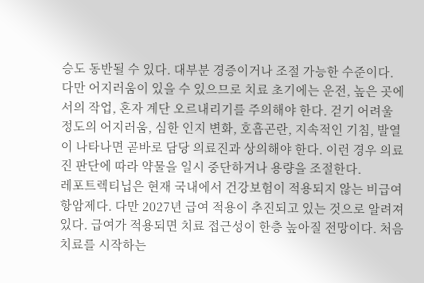승도 동반될 수 있다. 대부분 경증이거나 조절 가능한 수준이다. 다만 어지러움이 있을 수 있으므로 치료 초기에는 운전, 높은 곳에서의 작업, 혼자 계단 오르내리기를 주의해야 한다. 걷기 어려울 정도의 어지러움, 심한 인지 변화, 호흡곤란, 지속적인 기침, 발열이 나타나면 곧바로 담당 의료진과 상의해야 한다. 이런 경우 의료진 판단에 따라 약물을 일시 중단하거나 용량을 조절한다.
레포트렉티닙은 현재 국내에서 건강보험이 적용되지 않는 비급여 항암제다. 다만 2027년 급여 적용이 추진되고 있는 것으로 알려져 있다. 급여가 적용되면 치료 접근성이 한층 높아질 전망이다. 처음 치료를 시작하는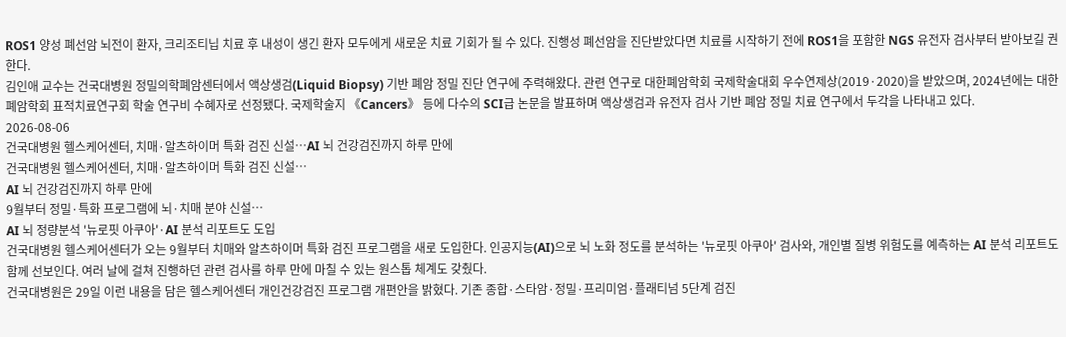ROS1 양성 폐선암 뇌전이 환자, 크리조티닙 치료 후 내성이 생긴 환자 모두에게 새로운 치료 기회가 될 수 있다. 진행성 폐선암을 진단받았다면 치료를 시작하기 전에 ROS1을 포함한 NGS 유전자 검사부터 받아보길 권한다.
김인애 교수는 건국대병원 정밀의학폐암센터에서 액상생검(Liquid Biopsy) 기반 폐암 정밀 진단 연구에 주력해왔다. 관련 연구로 대한폐암학회 국제학술대회 우수연제상(2019·2020)을 받았으며, 2024년에는 대한폐암학회 표적치료연구회 학술 연구비 수혜자로 선정됐다. 국제학술지 《Cancers》 등에 다수의 SCI급 논문을 발표하며 액상생검과 유전자 검사 기반 폐암 정밀 치료 연구에서 두각을 나타내고 있다.
2026-08-06
건국대병원 헬스케어센터, 치매·알츠하이머 특화 검진 신설…AI 뇌 건강검진까지 하루 만에
건국대병원 헬스케어센터, 치매·알츠하이머 특화 검진 신설…
AI 뇌 건강검진까지 하루 만에
9월부터 정밀·특화 프로그램에 뇌·치매 분야 신설…
AI 뇌 정량분석 '뉴로핏 아쿠아'·AI 분석 리포트도 도입
건국대병원 헬스케어센터가 오는 9월부터 치매와 알츠하이머 특화 검진 프로그램을 새로 도입한다. 인공지능(AI)으로 뇌 노화 정도를 분석하는 '뉴로핏 아쿠아' 검사와, 개인별 질병 위험도를 예측하는 AI 분석 리포트도 함께 선보인다. 여러 날에 걸쳐 진행하던 관련 검사를 하루 만에 마칠 수 있는 원스톱 체계도 갖췄다.
건국대병원은 29일 이런 내용을 담은 헬스케어센터 개인건강검진 프로그램 개편안을 밝혔다. 기존 종합·스타암·정밀·프리미엄·플래티넘 5단계 검진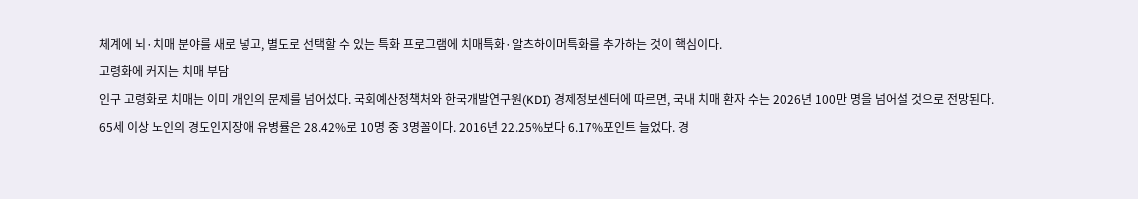체계에 뇌·치매 분야를 새로 넣고, 별도로 선택할 수 있는 특화 프로그램에 치매특화·알츠하이머특화를 추가하는 것이 핵심이다.
고령화에 커지는 치매 부담
인구 고령화로 치매는 이미 개인의 문제를 넘어섰다. 국회예산정책처와 한국개발연구원(KDI) 경제정보센터에 따르면, 국내 치매 환자 수는 2026년 100만 명을 넘어설 것으로 전망된다. 65세 이상 노인의 경도인지장애 유병률은 28.42%로 10명 중 3명꼴이다. 2016년 22.25%보다 6.17%포인트 늘었다. 경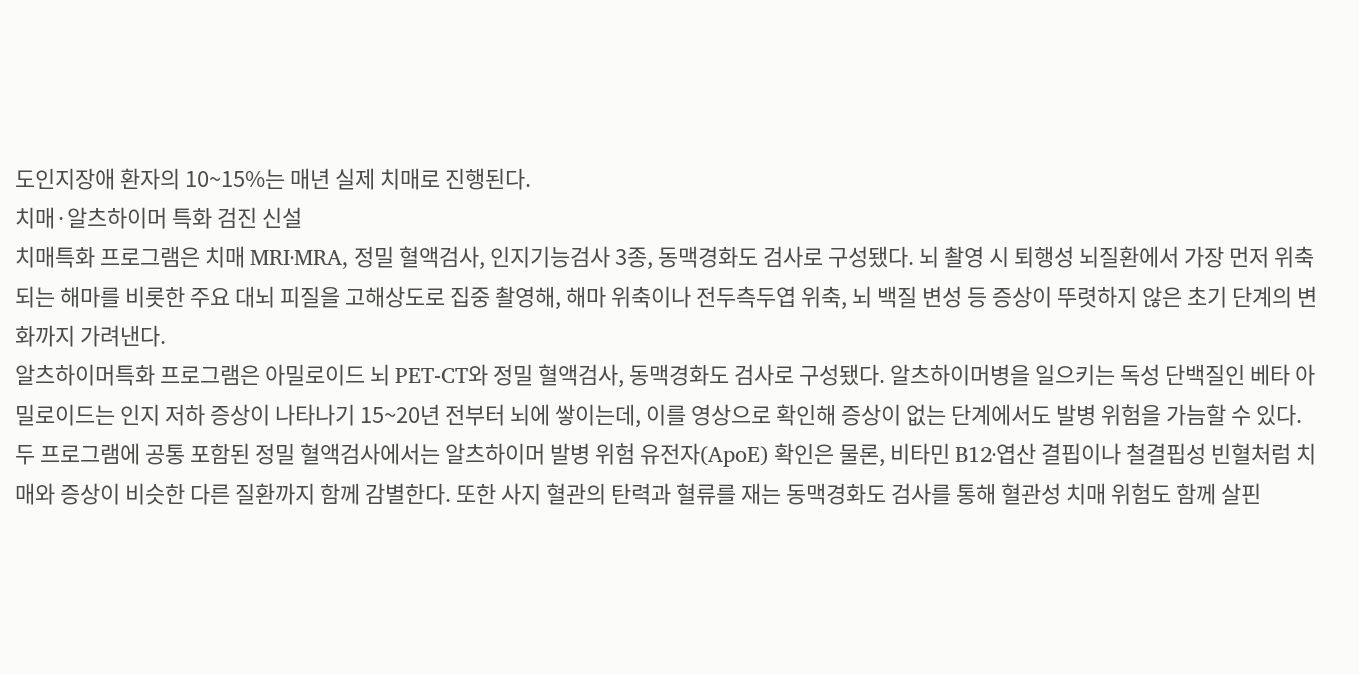도인지장애 환자의 10~15%는 매년 실제 치매로 진행된다.
치매·알츠하이머 특화 검진 신설
치매특화 프로그램은 치매 MRI·MRA, 정밀 혈액검사, 인지기능검사 3종, 동맥경화도 검사로 구성됐다. 뇌 촬영 시 퇴행성 뇌질환에서 가장 먼저 위축되는 해마를 비롯한 주요 대뇌 피질을 고해상도로 집중 촬영해, 해마 위축이나 전두측두엽 위축, 뇌 백질 변성 등 증상이 뚜렷하지 않은 초기 단계의 변화까지 가려낸다.
알츠하이머특화 프로그램은 아밀로이드 뇌 PET-CT와 정밀 혈액검사, 동맥경화도 검사로 구성됐다. 알츠하이머병을 일으키는 독성 단백질인 베타 아밀로이드는 인지 저하 증상이 나타나기 15~20년 전부터 뇌에 쌓이는데, 이를 영상으로 확인해 증상이 없는 단계에서도 발병 위험을 가늠할 수 있다.
두 프로그램에 공통 포함된 정밀 혈액검사에서는 알츠하이머 발병 위험 유전자(ApoE) 확인은 물론, 비타민 B12·엽산 결핍이나 철결핍성 빈혈처럼 치매와 증상이 비슷한 다른 질환까지 함께 감별한다. 또한 사지 혈관의 탄력과 혈류를 재는 동맥경화도 검사를 통해 혈관성 치매 위험도 함께 살핀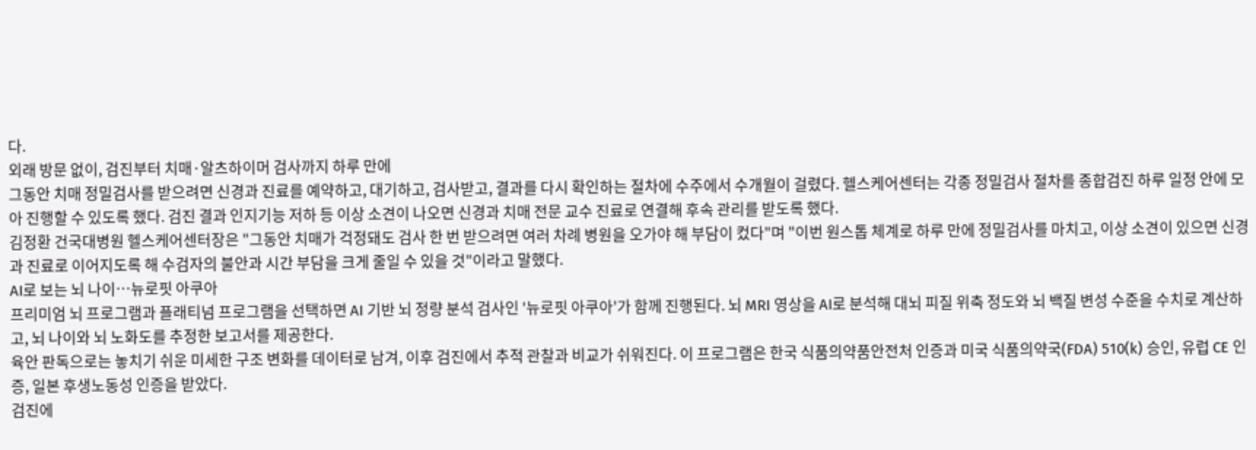다.
외래 방문 없이, 검진부터 치매·알츠하이머 검사까지 하루 만에
그동안 치매 정밀검사를 받으려면 신경과 진료를 예약하고, 대기하고, 검사받고, 결과를 다시 확인하는 절차에 수주에서 수개월이 걸렸다. 헬스케어센터는 각종 정밀검사 절차를 종합검진 하루 일정 안에 모아 진행할 수 있도록 했다. 검진 결과 인지기능 저하 등 이상 소견이 나오면 신경과 치매 전문 교수 진료로 연결해 후속 관리를 받도록 했다.
김정환 건국대병원 헬스케어센터장은 "그동안 치매가 걱정돼도 검사 한 번 받으려면 여러 차례 병원을 오가야 해 부담이 컸다"며 "이번 원스톱 체계로 하루 만에 정밀검사를 마치고, 이상 소견이 있으면 신경과 진료로 이어지도록 해 수검자의 불안과 시간 부담을 크게 줄일 수 있을 것"이라고 말했다.
AI로 보는 뇌 나이…뉴로핏 아쿠아
프리미엄 뇌 프로그램과 플래티넘 프로그램을 선택하면 AI 기반 뇌 정량 분석 검사인 '뉴로핏 아쿠아'가 함께 진행된다. 뇌 MRI 영상을 AI로 분석해 대뇌 피질 위축 정도와 뇌 백질 변성 수준을 수치로 계산하고, 뇌 나이와 뇌 노화도를 추정한 보고서를 제공한다.
육안 판독으로는 놓치기 쉬운 미세한 구조 변화를 데이터로 남겨, 이후 검진에서 추적 관찰과 비교가 쉬워진다. 이 프로그램은 한국 식품의약품안전처 인증과 미국 식품의약국(FDA) 510(k) 승인, 유럽 CE 인증, 일본 후생노동성 인증을 받았다.
검진에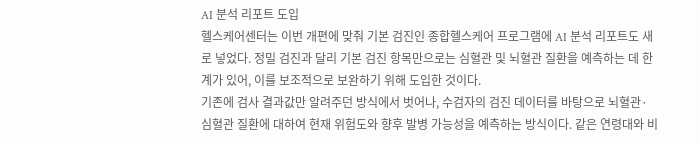AI 분석 리포트 도입
헬스케어센터는 이번 개편에 맞춰 기본 검진인 종합헬스케어 프로그램에 AI 분석 리포트도 새로 넣었다. 정밀 검진과 달리 기본 검진 항목만으로는 심혈관 및 뇌혈관 질환을 예측하는 데 한계가 있어, 이를 보조적으로 보완하기 위해 도입한 것이다.
기존에 검사 결과값만 알려주던 방식에서 벗어나, 수검자의 검진 데이터를 바탕으로 뇌혈관·심혈관 질환에 대하여 현재 위험도와 향후 발병 가능성을 예측하는 방식이다. 같은 연령대와 비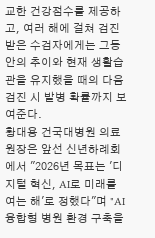교한 건강점수를 제공하고, 여러 해에 걸쳐 검진받은 수검자에게는 그동안의 추이와 현재 생활습관을 유지했을 때의 다음 검진 시 발병 확률까지 보여준다.
황대용 건국대병원 의료원장은 앞선 신년하례회에서 "2026년 목표는 '디지털 혁신, AI로 미래를 여는 해'로 정했다"며 "AI 융합형 병원 환경 구축을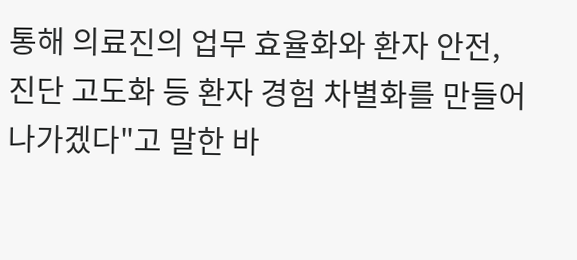통해 의료진의 업무 효율화와 환자 안전, 진단 고도화 등 환자 경험 차별화를 만들어 나가겠다"고 말한 바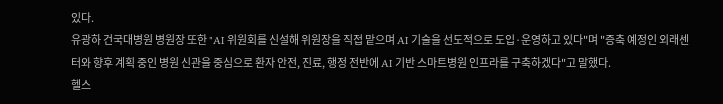있다.
유광하 건국대병원 병원장 또한 "AI 위원회를 신설해 위원장을 직접 맡으며 AI 기술을 선도적으로 도입·운영하고 있다"며 "증축 예정인 외래센터와 향후 계획 중인 병원 신관을 중심으로 환자 안전, 진료, 행정 전반에 AI 기반 스마트병원 인프라를 구축하겠다"고 말했다.
헬스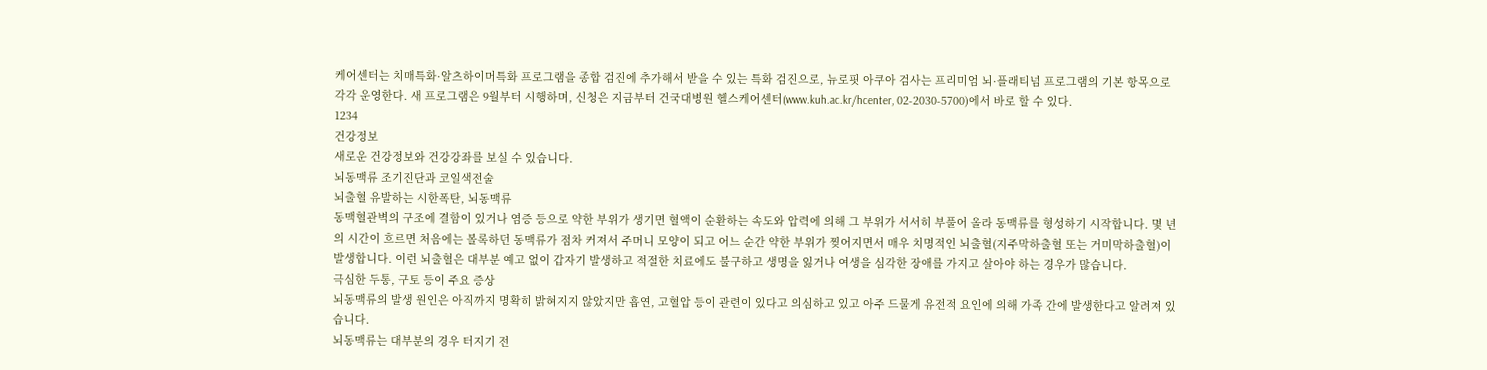케어센터는 치매특화·알츠하이머특화 프로그램을 종합 검진에 추가해서 받을 수 있는 특화 검진으로, 뉴로핏 아쿠아 검사는 프리미엄 뇌·플래티넘 프로그램의 기본 항목으로 각각 운영한다. 새 프로그램은 9월부터 시행하며, 신청은 지금부터 건국대병원 헬스케어센터(www.kuh.ac.kr/hcenter, 02-2030-5700)에서 바로 할 수 있다.
1234
건강정보
새로운 건강정보와 건강강좌를 보실 수 있습니다.
뇌동맥류 조기진단과 코일색전술
뇌출혈 유발하는 시한폭탄, 뇌동맥류
동맥혈관벽의 구조에 결함이 있거나 염증 등으로 약한 부위가 생기면 혈액이 순환하는 속도와 압력에 의해 그 부위가 서서히 부풀어 올라 동맥류를 형성하기 시작합니다. 몇 년의 시간이 흐르면 처음에는 볼록하던 동맥류가 점차 커져서 주머니 모양이 되고 어느 순간 약한 부위가 찢어지면서 매우 치명적인 뇌출혈(지주막하출혈 또는 거미막하출혈)이 발생합니다. 이런 뇌출혈은 대부분 예고 없이 갑자기 발생하고 적절한 치료에도 불구하고 생명을 잃거나 여생을 심각한 장애를 가지고 살아야 하는 경우가 많습니다.
극심한 두통, 구토 등이 주요 증상
뇌동맥류의 발생 원인은 아직까지 명확히 밝혀지지 않았지만 흡연, 고혈압 등이 관련이 있다고 의심하고 있고 아주 드물게 유전적 요인에 의해 가족 간에 발생한다고 알려져 있습니다.
뇌동맥류는 대부분의 경우 터지기 전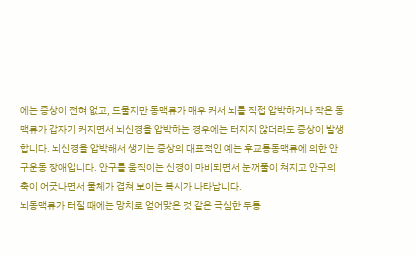에는 증상이 전혀 없고, 드물지만 동맥류가 매우 커서 뇌를 직접 압박하거나 작은 동맥류가 갑자기 커지면서 뇌신경을 압박하는 경우에는 터지지 않더라도 증상이 발생합니다. 뇌신경을 압박해서 생기는 증상의 대표적인 예는 후교통동맥류에 의한 안구운동 장애입니다. 안구를 움직이는 신경이 마비되면서 눈꺼풀이 쳐지고 안구의 축이 어긋나면서 물체가 겹쳐 보이는 복시가 나타납니다.
뇌동맥류가 터질 때에는 망치로 얻어맞은 것 같은 극심한 두통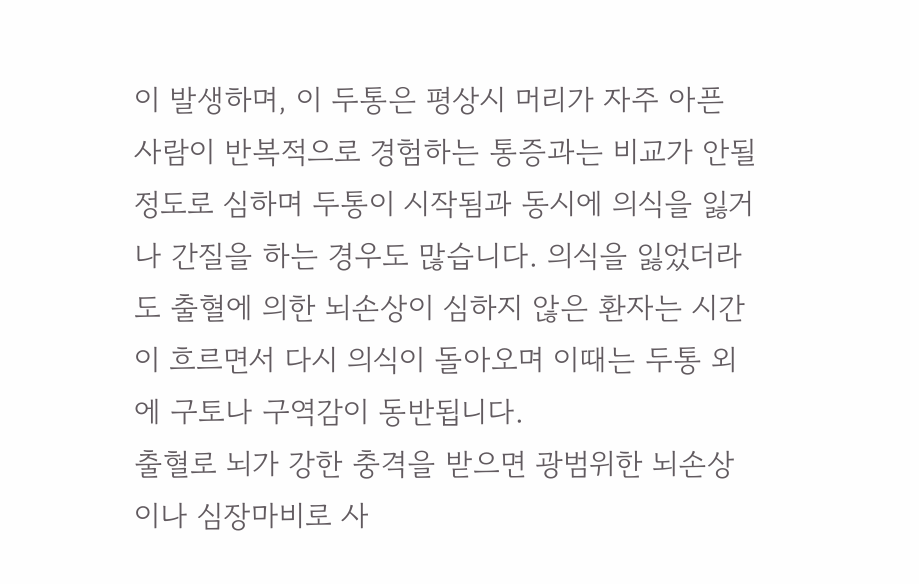이 발생하며, 이 두통은 평상시 머리가 자주 아픈 사람이 반복적으로 경험하는 통증과는 비교가 안될 정도로 심하며 두통이 시작됨과 동시에 의식을 잃거나 간질을 하는 경우도 많습니다. 의식을 잃었더라도 출혈에 의한 뇌손상이 심하지 않은 환자는 시간이 흐르면서 다시 의식이 돌아오며 이때는 두통 외에 구토나 구역감이 동반됩니다.
출혈로 뇌가 강한 충격을 받으면 광범위한 뇌손상이나 심장마비로 사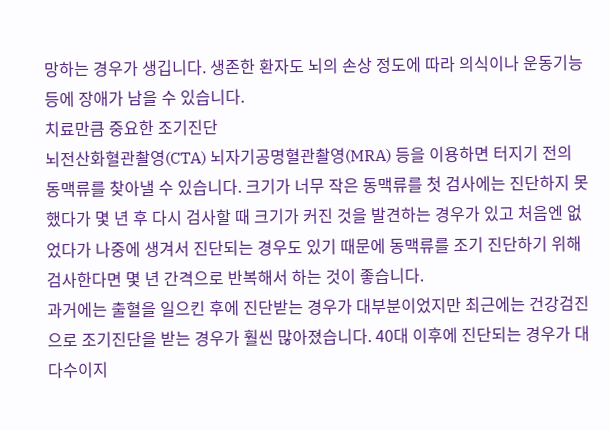망하는 경우가 생깁니다. 생존한 환자도 뇌의 손상 정도에 따라 의식이나 운동기능 등에 장애가 남을 수 있습니다.
치료만큼 중요한 조기진단
뇌전산화혈관촬영(CTA) 뇌자기공명혈관촬영(MRA) 등을 이용하면 터지기 전의 동맥류를 찾아낼 수 있습니다. 크기가 너무 작은 동맥류를 첫 검사에는 진단하지 못했다가 몇 년 후 다시 검사할 때 크기가 커진 것을 발견하는 경우가 있고 처음엔 없었다가 나중에 생겨서 진단되는 경우도 있기 때문에 동맥류를 조기 진단하기 위해 검사한다면 몇 년 간격으로 반복해서 하는 것이 좋습니다.
과거에는 출혈을 일으킨 후에 진단받는 경우가 대부분이었지만 최근에는 건강검진으로 조기진단을 받는 경우가 훨씬 많아졌습니다. 40대 이후에 진단되는 경우가 대다수이지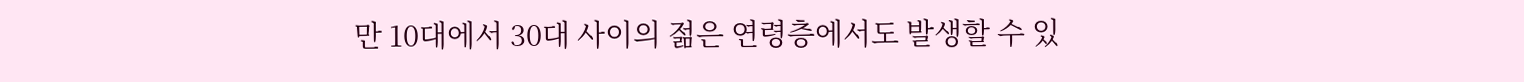만 10대에서 30대 사이의 젊은 연령층에서도 발생할 수 있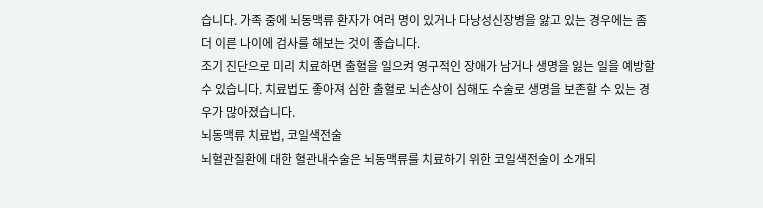습니다. 가족 중에 뇌동맥류 환자가 여러 명이 있거나 다낭성신장병을 앓고 있는 경우에는 좀 더 이른 나이에 검사를 해보는 것이 좋습니다.
조기 진단으로 미리 치료하면 출혈을 일으켜 영구적인 장애가 남거나 생명을 잃는 일을 예방할 수 있습니다. 치료법도 좋아져 심한 출혈로 뇌손상이 심해도 수술로 생명을 보존할 수 있는 경우가 많아졌습니다.
뇌동맥류 치료법, 코일색전술
뇌혈관질환에 대한 혈관내수술은 뇌동맥류를 치료하기 위한 코일색전술이 소개되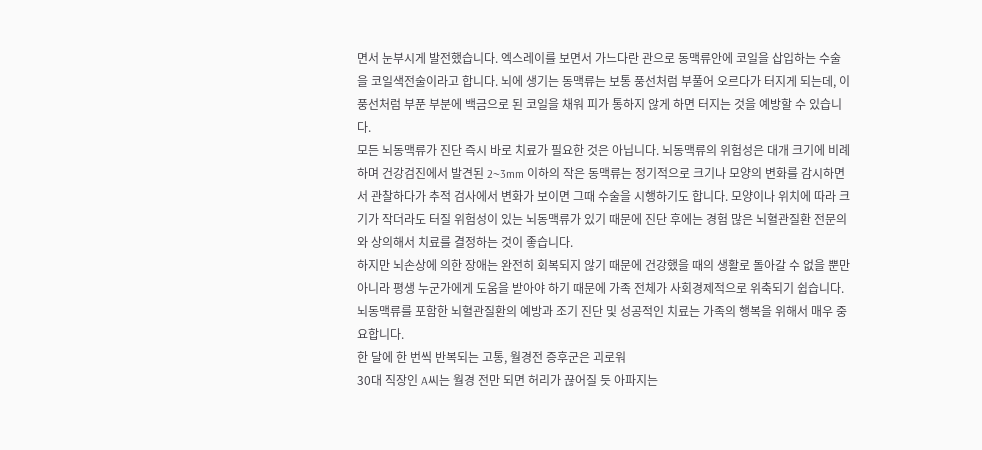면서 눈부시게 발전했습니다. 엑스레이를 보면서 가느다란 관으로 동맥류안에 코일을 삽입하는 수술을 코일색전술이라고 합니다. 뇌에 생기는 동맥류는 보통 풍선처럼 부풀어 오르다가 터지게 되는데, 이 풍선처럼 부푼 부분에 백금으로 된 코일을 채워 피가 통하지 않게 하면 터지는 것을 예방할 수 있습니다.
모든 뇌동맥류가 진단 즉시 바로 치료가 필요한 것은 아닙니다. 뇌동맥류의 위험성은 대개 크기에 비례하며 건강검진에서 발견된 2~3mm 이하의 작은 동맥류는 정기적으로 크기나 모양의 변화를 감시하면서 관찰하다가 추적 검사에서 변화가 보이면 그때 수술을 시행하기도 합니다. 모양이나 위치에 따라 크기가 작더라도 터질 위험성이 있는 뇌동맥류가 있기 때문에 진단 후에는 경험 많은 뇌혈관질환 전문의와 상의해서 치료를 결정하는 것이 좋습니다.
하지만 뇌손상에 의한 장애는 완전히 회복되지 않기 때문에 건강했을 때의 생활로 돌아갈 수 없을 뿐만 아니라 평생 누군가에게 도움을 받아야 하기 때문에 가족 전체가 사회경제적으로 위축되기 쉽습니다. 뇌동맥류를 포함한 뇌혈관질환의 예방과 조기 진단 및 성공적인 치료는 가족의 행복을 위해서 매우 중요합니다.
한 달에 한 번씩 반복되는 고통, 월경전 증후군은 괴로워
30대 직장인 A씨는 월경 전만 되면 허리가 끊어질 듯 아파지는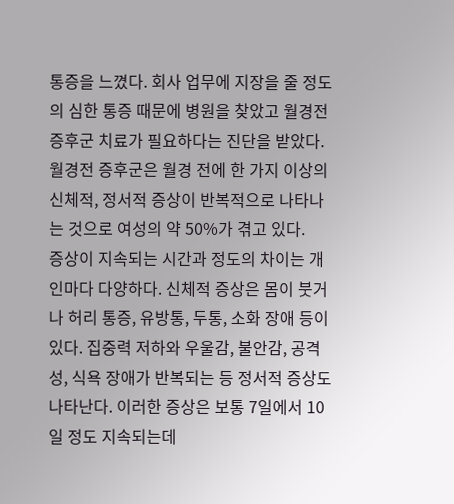통증을 느꼈다. 회사 업무에 지장을 줄 정도의 심한 통증 때문에 병원을 찾았고 월경전 증후군 치료가 필요하다는 진단을 받았다. 월경전 증후군은 월경 전에 한 가지 이상의 신체적, 정서적 증상이 반복적으로 나타나는 것으로 여성의 약 50%가 겪고 있다.
증상이 지속되는 시간과 정도의 차이는 개인마다 다양하다. 신체적 증상은 몸이 붓거나 허리 통증, 유방통, 두통, 소화 장애 등이 있다. 집중력 저하와 우울감, 불안감, 공격성, 식욕 장애가 반복되는 등 정서적 증상도 나타난다. 이러한 증상은 보통 7일에서 10일 정도 지속되는데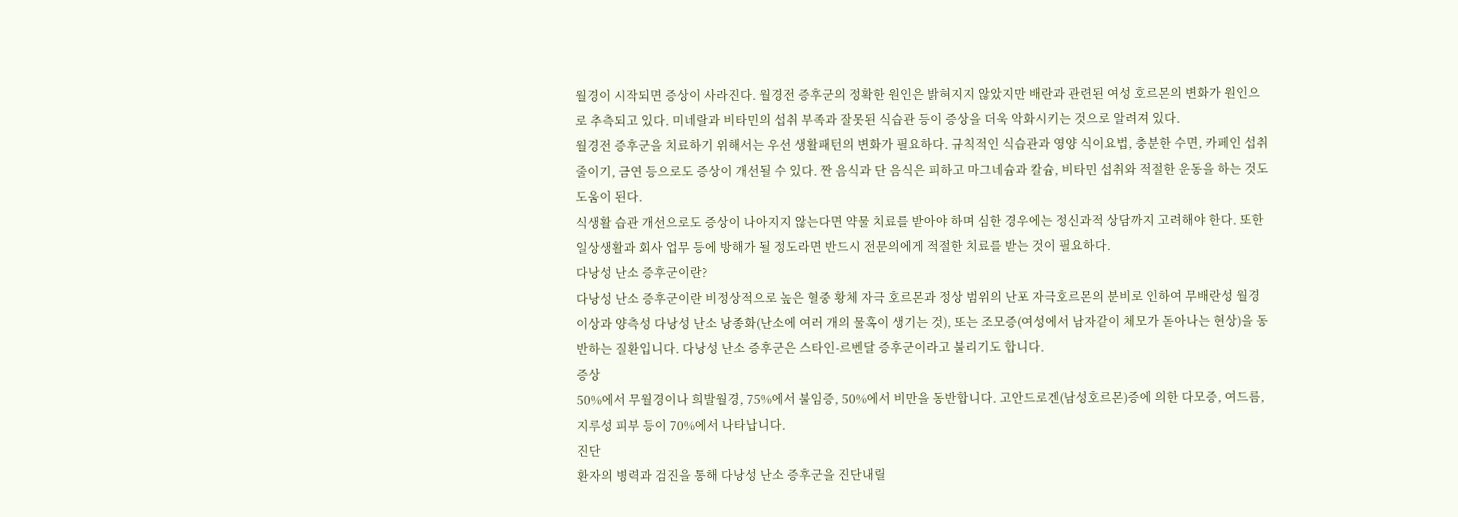월경이 시작되면 증상이 사라진다. 월경전 증후군의 정확한 원인은 밝혀지지 않았지만 배란과 관련된 여성 호르몬의 변화가 원인으로 추측되고 있다. 미네랄과 비타민의 섭취 부족과 잘못된 식습관 등이 증상을 더욱 악화시키는 것으로 알려져 있다.
월경전 증후군을 치료하기 위해서는 우선 생활패턴의 변화가 필요하다. 규칙적인 식습관과 영양 식이요법, 충분한 수면, 카페인 섭취 줄이기, 금연 등으로도 증상이 개선될 수 있다. 짠 음식과 단 음식은 피하고 마그네슘과 칼슘, 비타민 섭취와 적절한 운동을 하는 것도 도움이 된다.
식생활 습관 개선으로도 증상이 나아지지 않는다면 약물 치료를 받아야 하며 심한 경우에는 정신과적 상담까지 고려해야 한다. 또한 일상생활과 회사 업무 등에 방해가 될 정도라면 반드시 전문의에게 적절한 치료를 받는 것이 필요하다.
다낭성 난소 증후군이란?
다낭성 난소 증후군이란 비정상적으로 높은 혈중 황체 자극 호르몬과 정상 범위의 난포 자극호르몬의 분비로 인하여 무배란성 월경 이상과 양측성 다낭성 난소 낭종화(난소에 여러 개의 물혹이 생기는 것), 또는 조모증(여성에서 남자같이 체모가 돋아나는 현상)을 동반하는 질환입니다. 다낭성 난소 증후군은 스타인-르벤달 증후군이라고 불리기도 합니다.
증상
50%에서 무월경이나 희발월경, 75%에서 불임증, 50%에서 비만을 동반합니다. 고안드로겐(남성호르몬)증에 의한 다모증, 여드름, 지루성 피부 등이 70%에서 나타납니다.
진단
환자의 병력과 검진을 통해 다낭성 난소 증후군을 진단내릴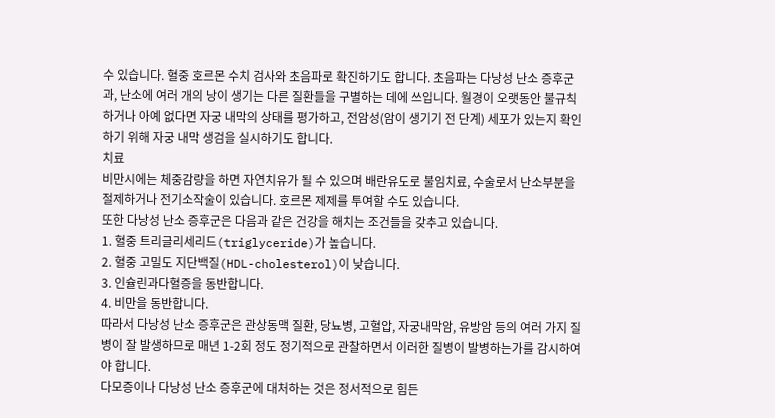수 있습니다. 혈중 호르몬 수치 검사와 초음파로 확진하기도 합니다. 초음파는 다낭성 난소 증후군과, 난소에 여러 개의 낭이 생기는 다른 질환들을 구별하는 데에 쓰입니다. 월경이 오랫동안 불규칙하거나 아예 없다면 자궁 내막의 상태를 평가하고, 전암성(암이 생기기 전 단계) 세포가 있는지 확인하기 위해 자궁 내막 생검을 실시하기도 합니다.
치료
비만시에는 체중감량을 하면 자연치유가 될 수 있으며 배란유도로 불임치료, 수술로서 난소부분을 절제하거나 전기소작술이 있습니다. 호르몬 제제를 투여할 수도 있습니다.
또한 다낭성 난소 증후군은 다음과 같은 건강을 해치는 조건들을 갖추고 있습니다.
1. 혈중 트리글리세리드(triglyceride)가 높습니다.
2. 혈중 고밀도 지단백질(HDL-cholesterol)이 낮습니다.
3. 인슐린과다혈증을 동반합니다.
4. 비만을 동반합니다.
따라서 다낭성 난소 증후군은 관상동맥 질환, 당뇨병, 고혈압, 자궁내막암, 유방암 등의 여러 가지 질병이 잘 발생하므로 매년 1-2회 정도 정기적으로 관찰하면서 이러한 질병이 발병하는가를 감시하여야 합니다.
다모증이나 다낭성 난소 증후군에 대처하는 것은 정서적으로 힘든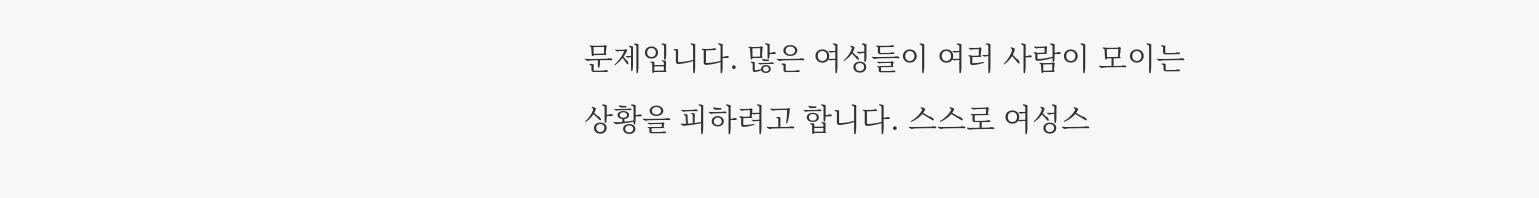문제입니다. 많은 여성들이 여러 사람이 모이는 상황을 피하려고 합니다. 스스로 여성스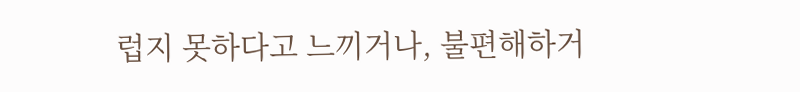럽지 못하다고 느끼거나, 불편해하거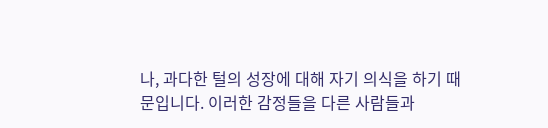나, 과다한 털의 성장에 대해 자기 의식을 하기 때문입니다. 이러한 감정들을 다른 사람들과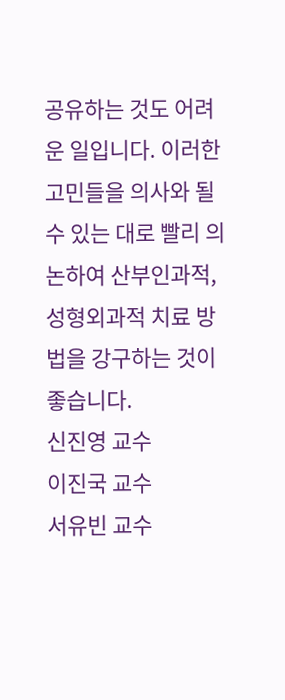공유하는 것도 어려운 일입니다. 이러한 고민들을 의사와 될 수 있는 대로 빨리 의논하여 산부인과적, 성형외과적 치료 방법을 강구하는 것이 좋습니다.
신진영 교수
이진국 교수
서유빈 교수